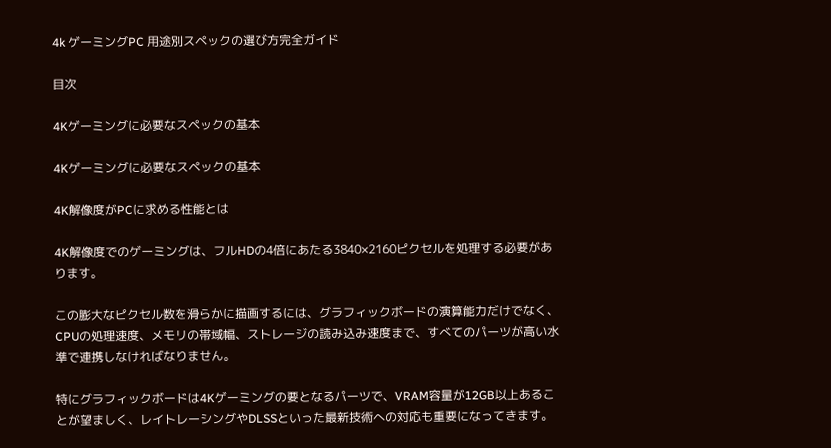4k ゲーミングPC 用途別スペックの選び方完全ガイド

目次

4Kゲーミングに必要なスペックの基本

4Kゲーミングに必要なスペックの基本

4K解像度がPCに求める性能とは

4K解像度でのゲーミングは、フルHDの4倍にあたる3840×2160ピクセルを処理する必要があります。

この膨大なピクセル数を滑らかに描画するには、グラフィックボードの演算能力だけでなく、CPUの処理速度、メモリの帯域幅、ストレージの読み込み速度まで、すべてのパーツが高い水準で連携しなければなりません。

特にグラフィックボードは4Kゲーミングの要となるパーツで、VRAM容量が12GB以上あることが望ましく、レイトレーシングやDLSSといった最新技術への対応も重要になってきます。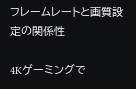フレームレートと画質設定の関係性

4Kゲーミングで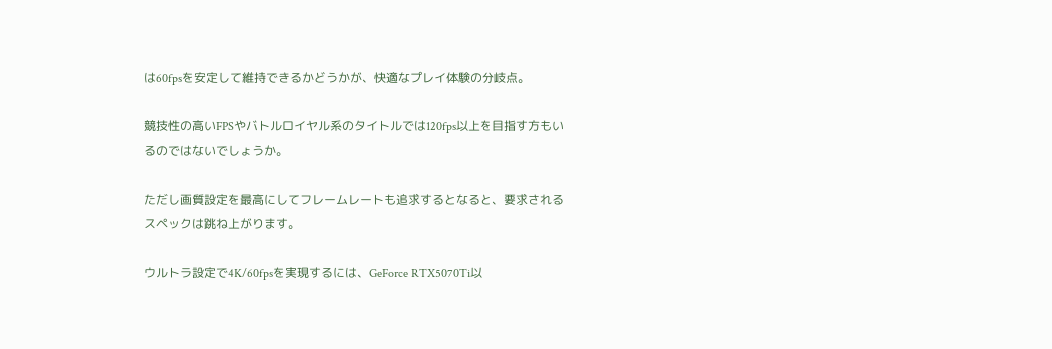は60fpsを安定して維持できるかどうかが、快適なプレイ体験の分岐点。

競技性の高いFPSやバトルロイヤル系のタイトルでは120fps以上を目指す方もいるのではないでしょうか。

ただし画質設定を最高にしてフレームレートも追求するとなると、要求されるスペックは跳ね上がります。

ウルトラ設定で4K/60fpsを実現するには、GeForce RTX5070Ti以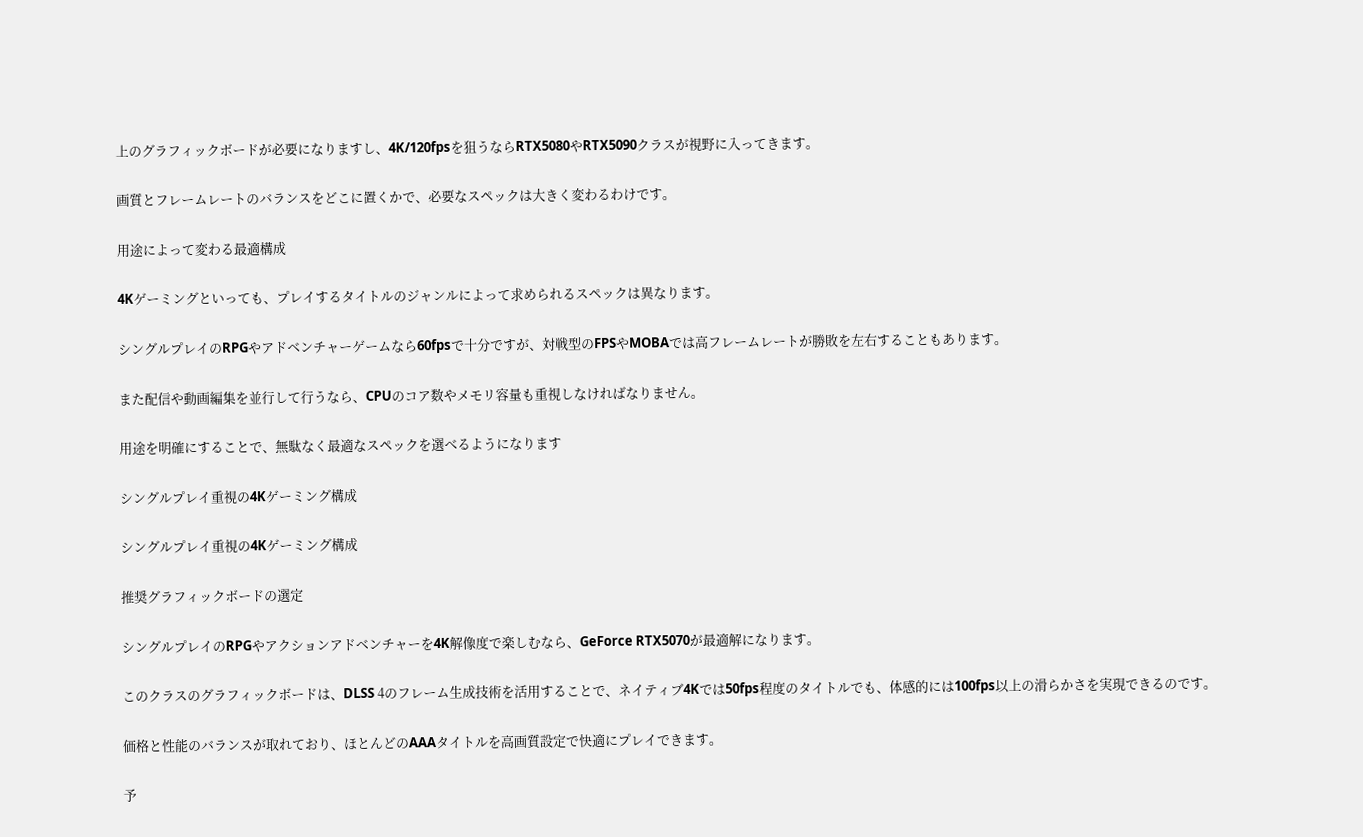上のグラフィックボードが必要になりますし、4K/120fpsを狙うならRTX5080やRTX5090クラスが視野に入ってきます。

画質とフレームレートのバランスをどこに置くかで、必要なスペックは大きく変わるわけです。

用途によって変わる最適構成

4Kゲーミングといっても、プレイするタイトルのジャンルによって求められるスペックは異なります。

シングルプレイのRPGやアドベンチャーゲームなら60fpsで十分ですが、対戦型のFPSやMOBAでは高フレームレートが勝敗を左右することもあります。

また配信や動画編集を並行して行うなら、CPUのコア数やメモリ容量も重視しなければなりません。

用途を明確にすることで、無駄なく最適なスペックを選べるようになります

シングルプレイ重視の4Kゲーミング構成

シングルプレイ重視の4Kゲーミング構成

推奨グラフィックボードの選定

シングルプレイのRPGやアクションアドベンチャーを4K解像度で楽しむなら、GeForce RTX5070が最適解になります。

このクラスのグラフィックボードは、DLSS 4のフレーム生成技術を活用することで、ネイティブ4Kでは50fps程度のタイトルでも、体感的には100fps以上の滑らかさを実現できるのです。

価格と性能のバランスが取れており、ほとんどのAAAタイトルを高画質設定で快適にプレイできます。

予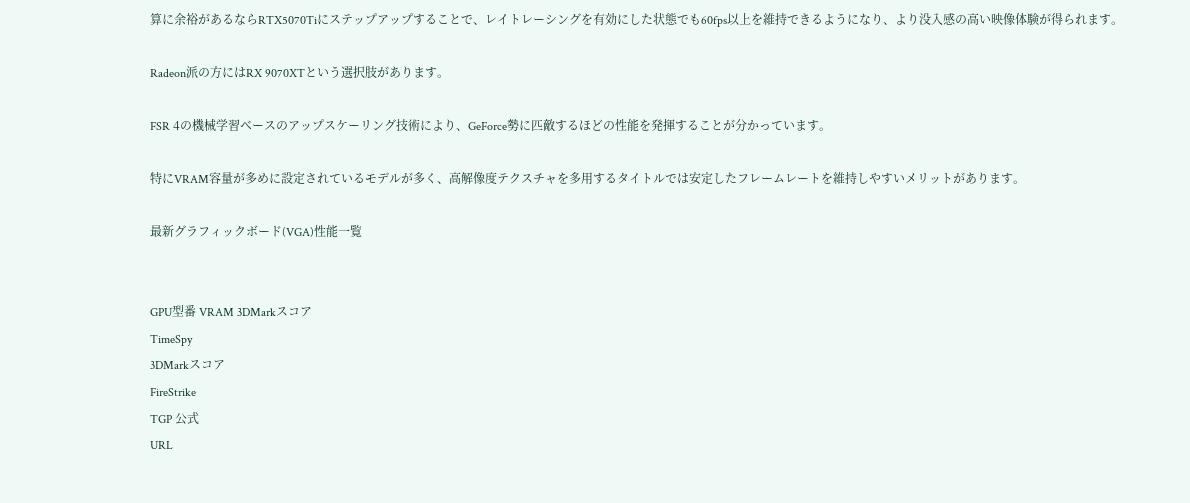算に余裕があるならRTX5070Tiにステップアップすることで、レイトレーシングを有効にした状態でも60fps以上を維持できるようになり、より没入感の高い映像体験が得られます。

Radeon派の方にはRX 9070XTという選択肢があります。

FSR 4の機械学習ベースのアップスケーリング技術により、GeForce勢に匹敵するほどの性能を発揮することが分かっています。

特にVRAM容量が多めに設定されているモデルが多く、高解像度テクスチャを多用するタイトルでは安定したフレームレートを維持しやすいメリットがあります。

最新グラフィックボード(VGA)性能一覧


GPU型番 VRAM 3DMarkスコア
TimeSpy
3DMarkスコア
FireStrike
TGP 公式
URL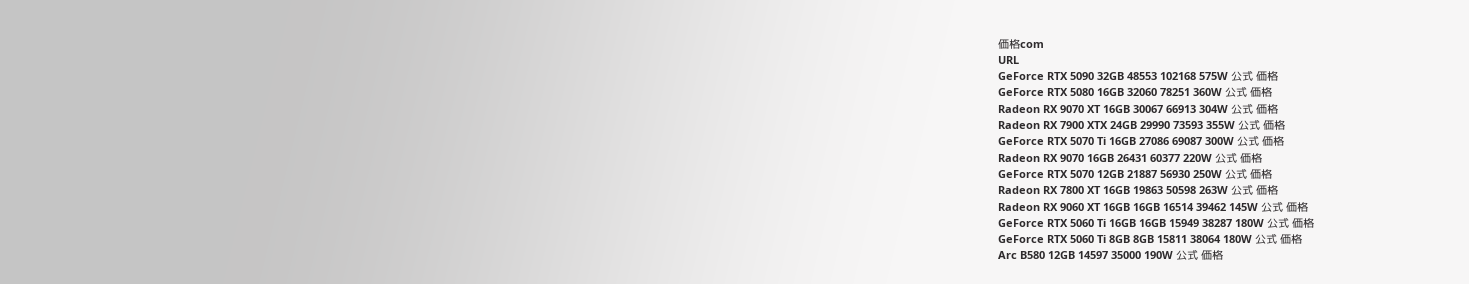価格com
URL
GeForce RTX 5090 32GB 48553 102168 575W 公式 価格
GeForce RTX 5080 16GB 32060 78251 360W 公式 価格
Radeon RX 9070 XT 16GB 30067 66913 304W 公式 価格
Radeon RX 7900 XTX 24GB 29990 73593 355W 公式 価格
GeForce RTX 5070 Ti 16GB 27086 69087 300W 公式 価格
Radeon RX 9070 16GB 26431 60377 220W 公式 価格
GeForce RTX 5070 12GB 21887 56930 250W 公式 価格
Radeon RX 7800 XT 16GB 19863 50598 263W 公式 価格
Radeon RX 9060 XT 16GB 16GB 16514 39462 145W 公式 価格
GeForce RTX 5060 Ti 16GB 16GB 15949 38287 180W 公式 価格
GeForce RTX 5060 Ti 8GB 8GB 15811 38064 180W 公式 価格
Arc B580 12GB 14597 35000 190W 公式 価格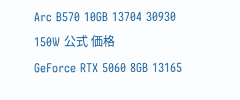Arc B570 10GB 13704 30930 150W 公式 価格
GeForce RTX 5060 8GB 13165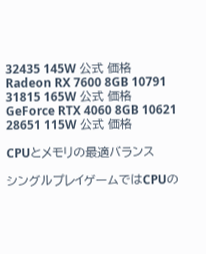32435 145W 公式 価格
Radeon RX 7600 8GB 10791 31815 165W 公式 価格
GeForce RTX 4060 8GB 10621 28651 115W 公式 価格

CPUとメモリの最適バランス

シングルプレイゲームではCPUの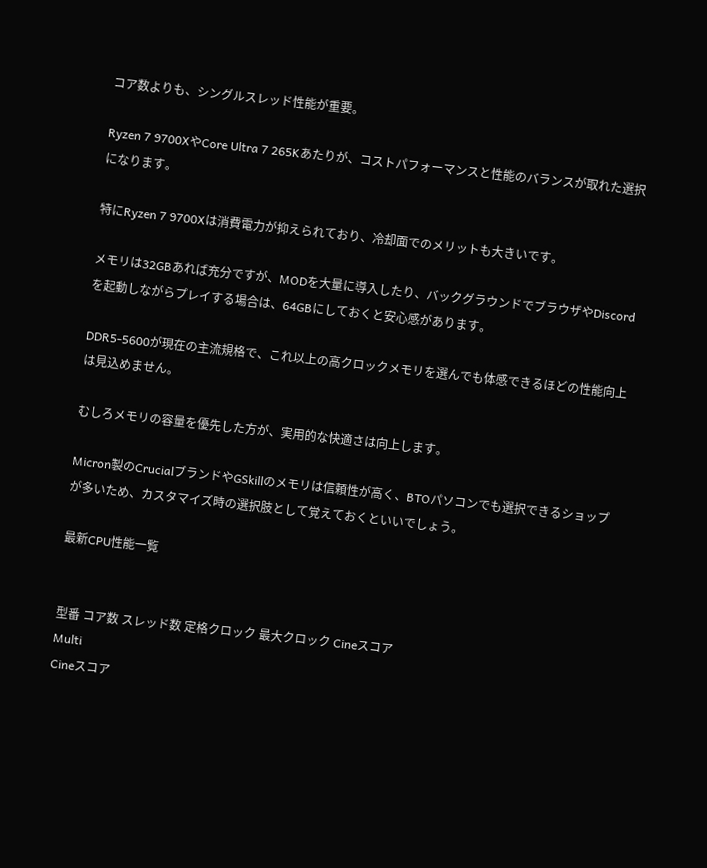コア数よりも、シングルスレッド性能が重要。

Ryzen 7 9700XやCore Ultra 7 265Kあたりが、コストパフォーマンスと性能のバランスが取れた選択になります。

特にRyzen 7 9700Xは消費電力が抑えられており、冷却面でのメリットも大きいです。

メモリは32GBあれば充分ですが、MODを大量に導入したり、バックグラウンドでブラウザやDiscordを起動しながらプレイする場合は、64GBにしておくと安心感があります。

DDR5-5600が現在の主流規格で、これ以上の高クロックメモリを選んでも体感できるほどの性能向上は見込めません。

むしろメモリの容量を優先した方が、実用的な快適さは向上します。

Micron製のCrucialブランドやGSkillのメモリは信頼性が高く、BTOパソコンでも選択できるショップが多いため、カスタマイズ時の選択肢として覚えておくといいでしょう。

最新CPU性能一覧


型番 コア数 スレッド数 定格クロック 最大クロック Cineスコア
Multi
Cineスコア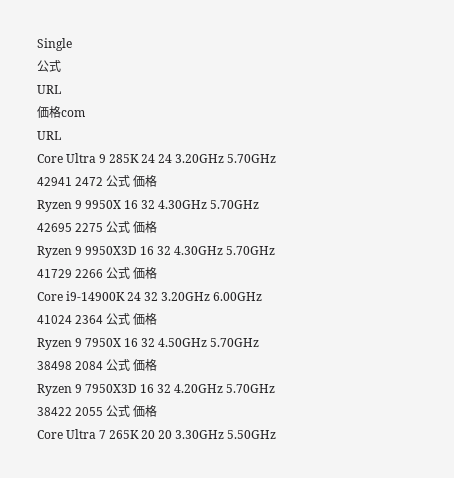Single
公式
URL
価格com
URL
Core Ultra 9 285K 24 24 3.20GHz 5.70GHz 42941 2472 公式 価格
Ryzen 9 9950X 16 32 4.30GHz 5.70GHz 42695 2275 公式 価格
Ryzen 9 9950X3D 16 32 4.30GHz 5.70GHz 41729 2266 公式 価格
Core i9-14900K 24 32 3.20GHz 6.00GHz 41024 2364 公式 価格
Ryzen 9 7950X 16 32 4.50GHz 5.70GHz 38498 2084 公式 価格
Ryzen 9 7950X3D 16 32 4.20GHz 5.70GHz 38422 2055 公式 価格
Core Ultra 7 265K 20 20 3.30GHz 5.50GHz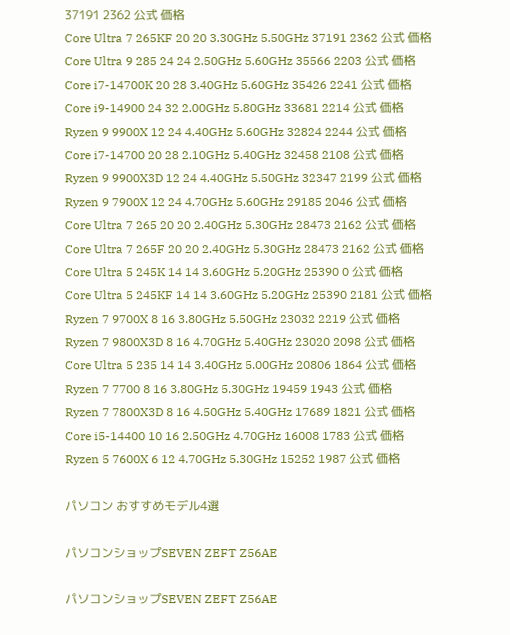37191 2362 公式 価格
Core Ultra 7 265KF 20 20 3.30GHz 5.50GHz 37191 2362 公式 価格
Core Ultra 9 285 24 24 2.50GHz 5.60GHz 35566 2203 公式 価格
Core i7-14700K 20 28 3.40GHz 5.60GHz 35426 2241 公式 価格
Core i9-14900 24 32 2.00GHz 5.80GHz 33681 2214 公式 価格
Ryzen 9 9900X 12 24 4.40GHz 5.60GHz 32824 2244 公式 価格
Core i7-14700 20 28 2.10GHz 5.40GHz 32458 2108 公式 価格
Ryzen 9 9900X3D 12 24 4.40GHz 5.50GHz 32347 2199 公式 価格
Ryzen 9 7900X 12 24 4.70GHz 5.60GHz 29185 2046 公式 価格
Core Ultra 7 265 20 20 2.40GHz 5.30GHz 28473 2162 公式 価格
Core Ultra 7 265F 20 20 2.40GHz 5.30GHz 28473 2162 公式 価格
Core Ultra 5 245K 14 14 3.60GHz 5.20GHz 25390 0 公式 価格
Core Ultra 5 245KF 14 14 3.60GHz 5.20GHz 25390 2181 公式 価格
Ryzen 7 9700X 8 16 3.80GHz 5.50GHz 23032 2219 公式 価格
Ryzen 7 9800X3D 8 16 4.70GHz 5.40GHz 23020 2098 公式 価格
Core Ultra 5 235 14 14 3.40GHz 5.00GHz 20806 1864 公式 価格
Ryzen 7 7700 8 16 3.80GHz 5.30GHz 19459 1943 公式 価格
Ryzen 7 7800X3D 8 16 4.50GHz 5.40GHz 17689 1821 公式 価格
Core i5-14400 10 16 2.50GHz 4.70GHz 16008 1783 公式 価格
Ryzen 5 7600X 6 12 4.70GHz 5.30GHz 15252 1987 公式 価格

パソコン おすすめモデル4選

パソコンショップSEVEN ZEFT Z56AE

パソコンショップSEVEN ZEFT Z56AE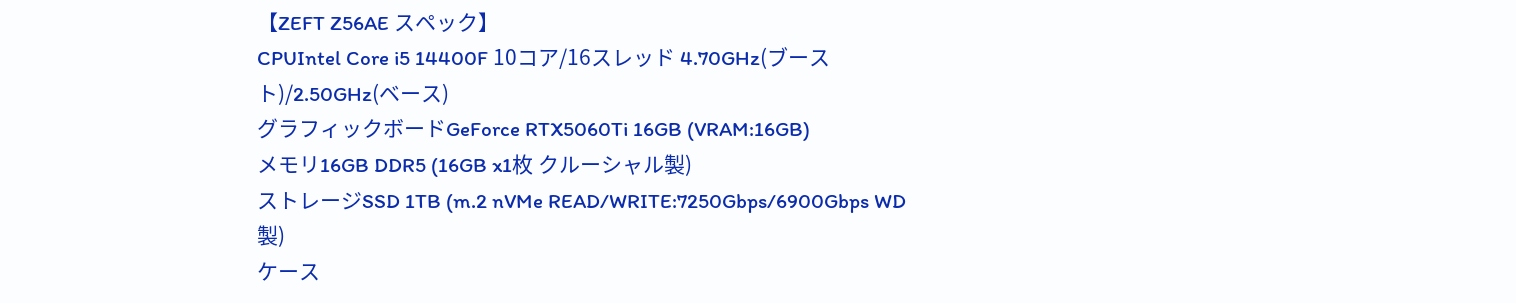【ZEFT Z56AE スペック】
CPUIntel Core i5 14400F 10コア/16スレッド 4.70GHz(ブースト)/2.50GHz(ベース)
グラフィックボードGeForce RTX5060Ti 16GB (VRAM:16GB)
メモリ16GB DDR5 (16GB x1枚 クルーシャル製)
ストレージSSD 1TB (m.2 nVMe READ/WRITE:7250Gbps/6900Gbps WD製)
ケース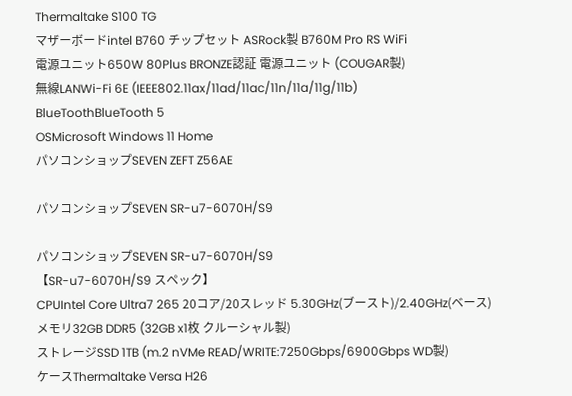Thermaltake S100 TG
マザーボードintel B760 チップセット ASRock製 B760M Pro RS WiFi
電源ユニット650W 80Plus BRONZE認証 電源ユニット (COUGAR製)
無線LANWi-Fi 6E (IEEE802.11ax/11ad/11ac/11n/11a/11g/11b)
BlueToothBlueTooth 5
OSMicrosoft Windows 11 Home
パソコンショップSEVEN ZEFT Z56AE

パソコンショップSEVEN SR-u7-6070H/S9

パソコンショップSEVEN SR-u7-6070H/S9
【SR-u7-6070H/S9 スペック】
CPUIntel Core Ultra7 265 20コア/20スレッド 5.30GHz(ブースト)/2.40GHz(ベース)
メモリ32GB DDR5 (32GB x1枚 クルーシャル製)
ストレージSSD 1TB (m.2 nVMe READ/WRITE:7250Gbps/6900Gbps WD製)
ケースThermaltake Versa H26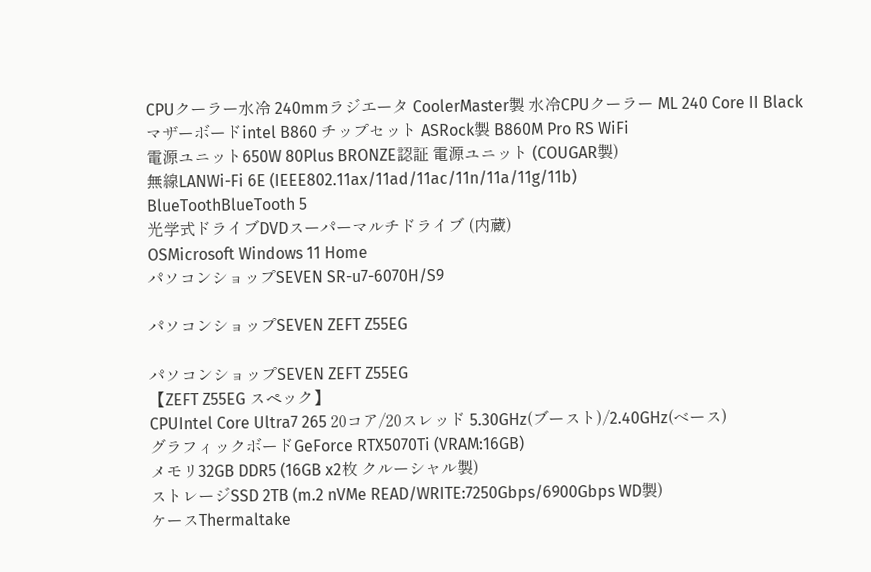CPUクーラー水冷 240mmラジエータ CoolerMaster製 水冷CPUクーラー ML 240 Core II Black
マザーボードintel B860 チップセット ASRock製 B860M Pro RS WiFi
電源ユニット650W 80Plus BRONZE認証 電源ユニット (COUGAR製)
無線LANWi-Fi 6E (IEEE802.11ax/11ad/11ac/11n/11a/11g/11b)
BlueToothBlueTooth 5
光学式ドライブDVDスーパーマルチドライブ (内蔵)
OSMicrosoft Windows 11 Home
パソコンショップSEVEN SR-u7-6070H/S9

パソコンショップSEVEN ZEFT Z55EG

パソコンショップSEVEN ZEFT Z55EG
【ZEFT Z55EG スペック】
CPUIntel Core Ultra7 265 20コア/20スレッド 5.30GHz(ブースト)/2.40GHz(ベース)
グラフィックボードGeForce RTX5070Ti (VRAM:16GB)
メモリ32GB DDR5 (16GB x2枚 クルーシャル製)
ストレージSSD 2TB (m.2 nVMe READ/WRITE:7250Gbps/6900Gbps WD製)
ケースThermaltake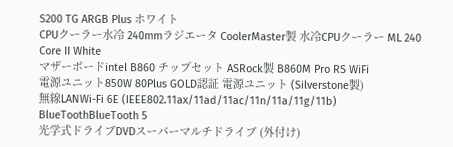S200 TG ARGB Plus ホワイト
CPUクーラー水冷 240mmラジエータ CoolerMaster製 水冷CPUクーラー ML 240 Core II White
マザーボードintel B860 チップセット ASRock製 B860M Pro RS WiFi
電源ユニット850W 80Plus GOLD認証 電源ユニット (Silverstone製)
無線LANWi-Fi 6E (IEEE802.11ax/11ad/11ac/11n/11a/11g/11b)
BlueToothBlueTooth 5
光学式ドライブDVDスーパーマルチドライブ (外付け)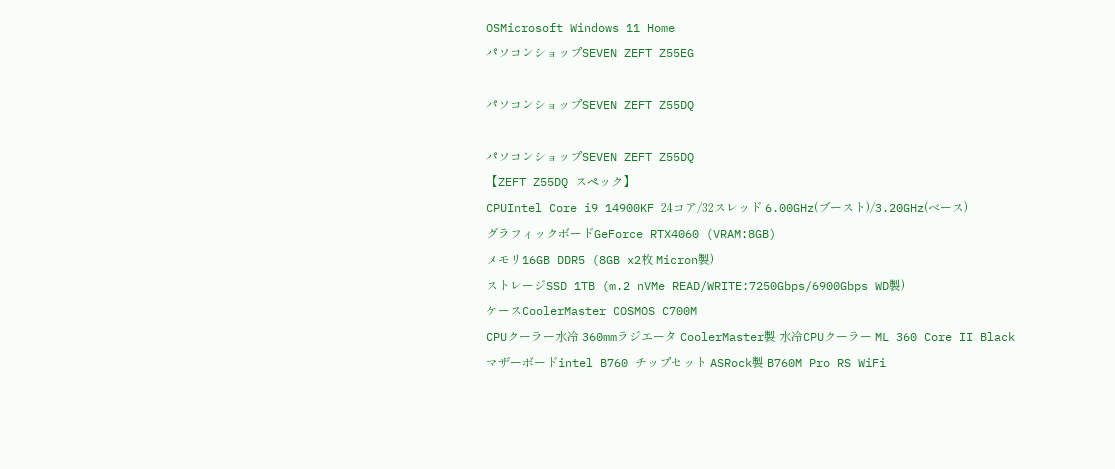OSMicrosoft Windows 11 Home
パソコンショップSEVEN ZEFT Z55EG

パソコンショップSEVEN ZEFT Z55DQ

パソコンショップSEVEN ZEFT Z55DQ
【ZEFT Z55DQ スペック】
CPUIntel Core i9 14900KF 24コア/32スレッド 6.00GHz(ブースト)/3.20GHz(ベース)
グラフィックボードGeForce RTX4060 (VRAM:8GB)
メモリ16GB DDR5 (8GB x2枚 Micron製)
ストレージSSD 1TB (m.2 nVMe READ/WRITE:7250Gbps/6900Gbps WD製)
ケースCoolerMaster COSMOS C700M
CPUクーラー水冷 360mmラジエータ CoolerMaster製 水冷CPUクーラー ML 360 Core II Black
マザーボードintel B760 チップセット ASRock製 B760M Pro RS WiFi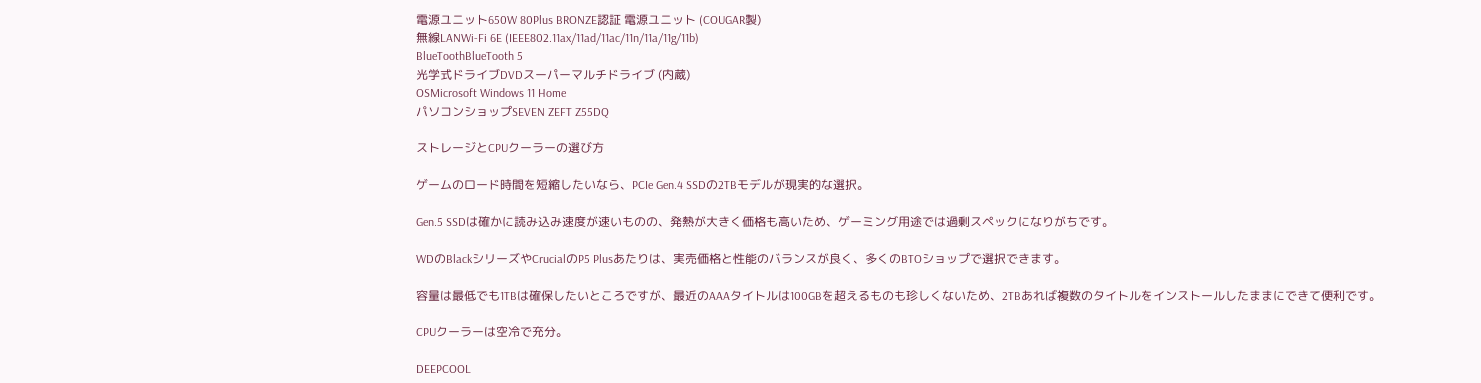電源ユニット650W 80Plus BRONZE認証 電源ユニット (COUGAR製)
無線LANWi-Fi 6E (IEEE802.11ax/11ad/11ac/11n/11a/11g/11b)
BlueToothBlueTooth 5
光学式ドライブDVDスーパーマルチドライブ (内蔵)
OSMicrosoft Windows 11 Home
パソコンショップSEVEN ZEFT Z55DQ

ストレージとCPUクーラーの選び方

ゲームのロード時間を短縮したいなら、PCIe Gen.4 SSDの2TBモデルが現実的な選択。

Gen.5 SSDは確かに読み込み速度が速いものの、発熱が大きく価格も高いため、ゲーミング用途では過剰スペックになりがちです。

WDのBlackシリーズやCrucialのP5 Plusあたりは、実売価格と性能のバランスが良く、多くのBTOショップで選択できます。

容量は最低でも1TBは確保したいところですが、最近のAAAタイトルは100GBを超えるものも珍しくないため、2TBあれば複数のタイトルをインストールしたままにできて便利です。

CPUクーラーは空冷で充分。

DEEPCOOL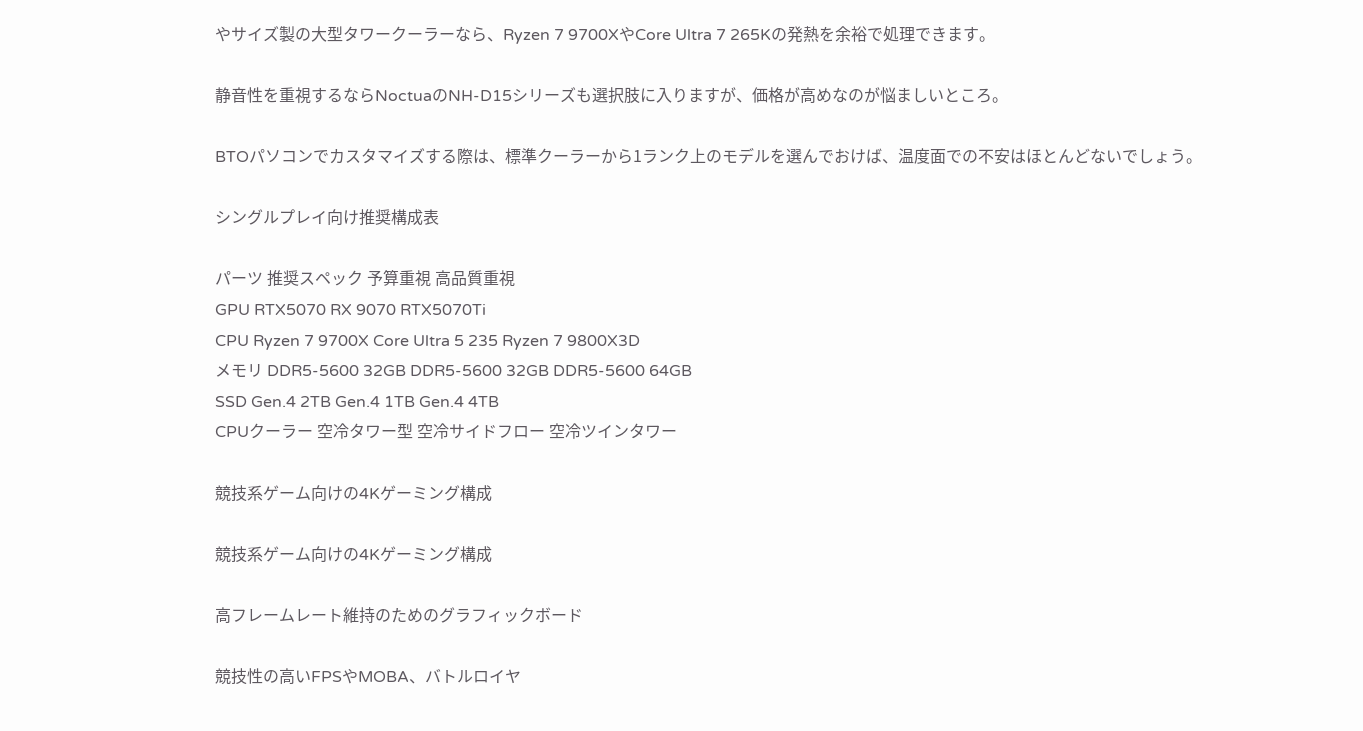やサイズ製の大型タワークーラーなら、Ryzen 7 9700XやCore Ultra 7 265Kの発熱を余裕で処理できます。

静音性を重視するならNoctuaのNH-D15シリーズも選択肢に入りますが、価格が高めなのが悩ましいところ。

BTOパソコンでカスタマイズする際は、標準クーラーから1ランク上のモデルを選んでおけば、温度面での不安はほとんどないでしょう。

シングルプレイ向け推奨構成表

パーツ 推奨スペック 予算重視 高品質重視
GPU RTX5070 RX 9070 RTX5070Ti
CPU Ryzen 7 9700X Core Ultra 5 235 Ryzen 7 9800X3D
メモリ DDR5-5600 32GB DDR5-5600 32GB DDR5-5600 64GB
SSD Gen.4 2TB Gen.4 1TB Gen.4 4TB
CPUクーラー 空冷タワー型 空冷サイドフロー 空冷ツインタワー

競技系ゲーム向けの4Kゲーミング構成

競技系ゲーム向けの4Kゲーミング構成

高フレームレート維持のためのグラフィックボード

競技性の高いFPSやMOBA、バトルロイヤ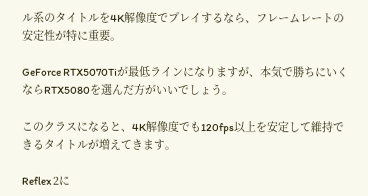ル系のタイトルを4K解像度でプレイするなら、フレームレートの安定性が特に重要。

GeForce RTX5070Tiが最低ラインになりますが、本気で勝ちにいくならRTX5080を選んだ方がいいでしょう。

このクラスになると、4K解像度でも120fps以上を安定して維持できるタイトルが増えてきます。

Reflex 2に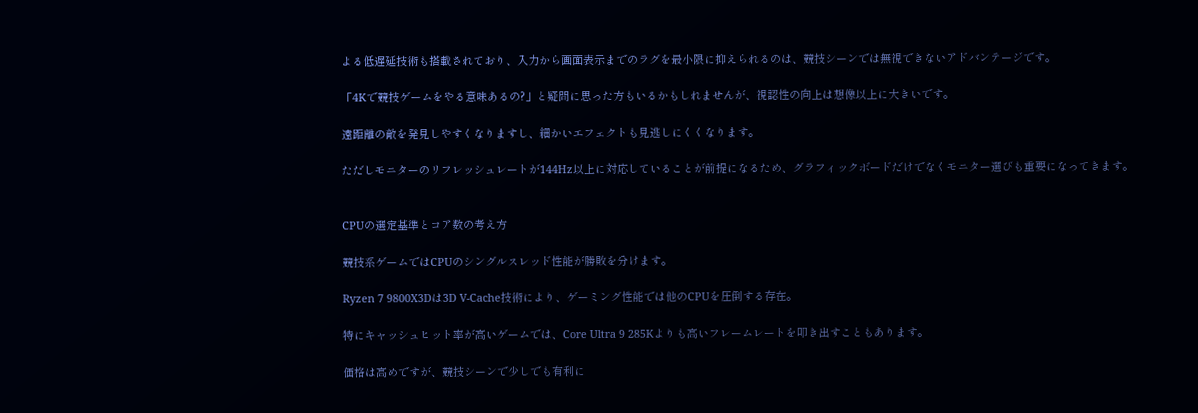よる低遅延技術も搭載されており、入力から画面表示までのラグを最小限に抑えられるのは、競技シーンでは無視できないアドバンテージです。

「4Kで競技ゲームをやる意味あるの?」と疑問に思った方もいるかもしれませんが、視認性の向上は想像以上に大きいです。

遠距離の敵を発見しやすくなりますし、細かいエフェクトも見逃しにくくなります。

ただしモニターのリフレッシュレートが144Hz以上に対応していることが前提になるため、グラフィックボードだけでなくモニター選びも重要になってきます。


CPUの選定基準とコア数の考え方

競技系ゲームではCPUのシングルスレッド性能が勝敗を分けます。

Ryzen 7 9800X3Dは3D V-Cache技術により、ゲーミング性能では他のCPUを圧倒する存在。

特にキャッシュヒット率が高いゲームでは、Core Ultra 9 285Kよりも高いフレームレートを叩き出すこともあります。

価格は高めですが、競技シーンで少しでも有利に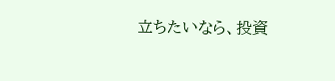立ちたいなら、投資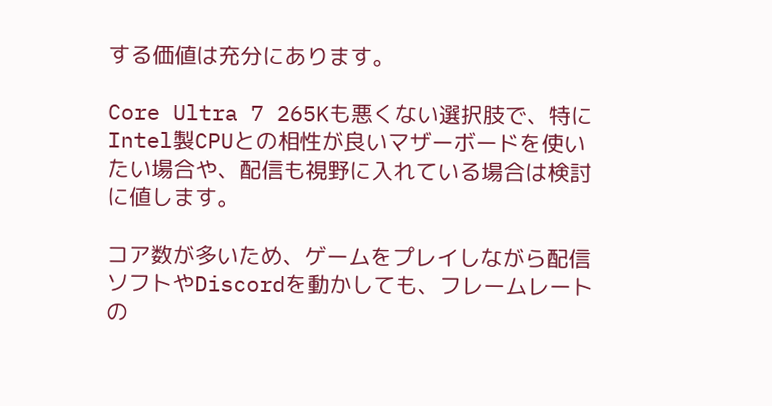する価値は充分にあります。

Core Ultra 7 265Kも悪くない選択肢で、特にIntel製CPUとの相性が良いマザーボードを使いたい場合や、配信も視野に入れている場合は検討に値します。

コア数が多いため、ゲームをプレイしながら配信ソフトやDiscordを動かしても、フレームレートの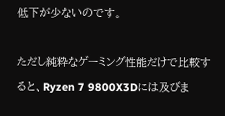低下が少ないのです。

ただし純粋なゲーミング性能だけで比較すると、Ryzen 7 9800X3Dには及びま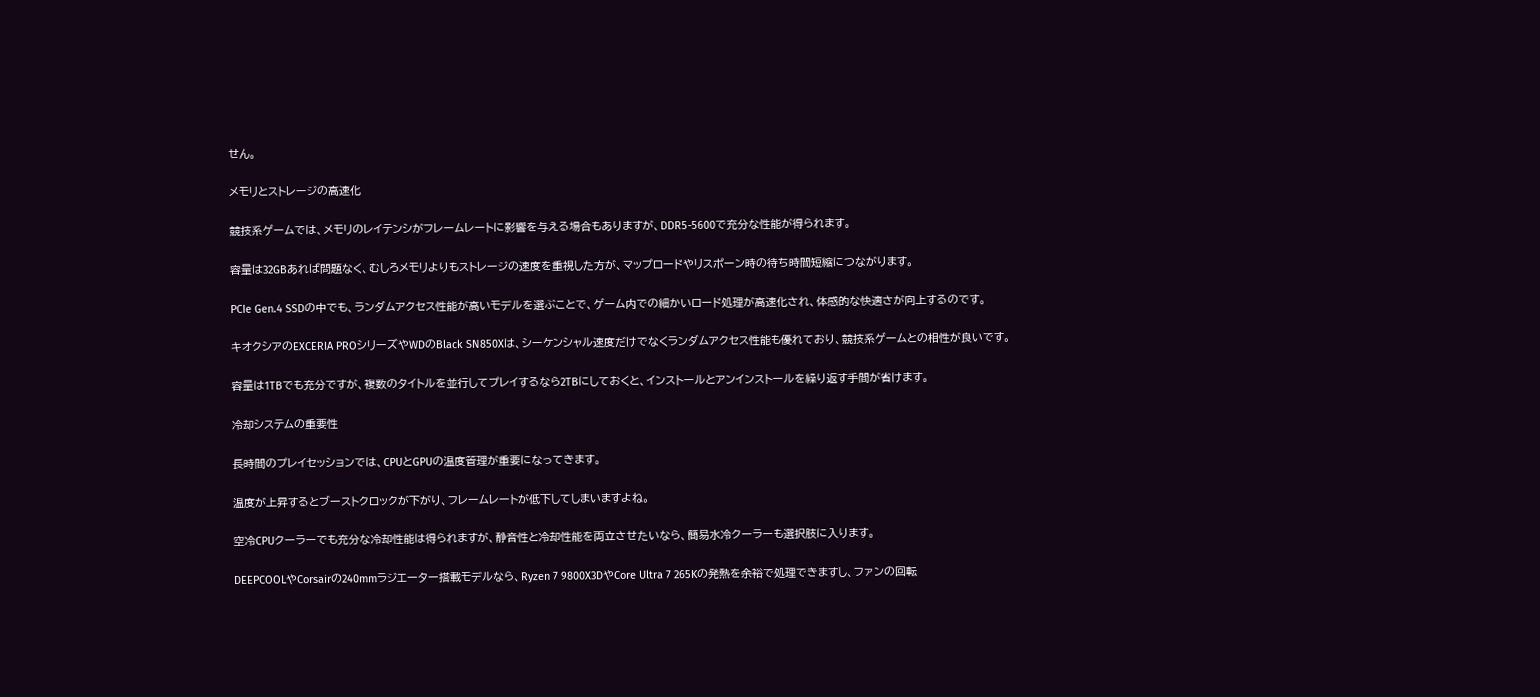せん。

メモリとストレージの高速化

競技系ゲームでは、メモリのレイテンシがフレームレートに影響を与える場合もありますが、DDR5-5600で充分な性能が得られます。

容量は32GBあれば問題なく、むしろメモリよりもストレージの速度を重視した方が、マップロードやリスポーン時の待ち時間短縮につながります。

PCIe Gen.4 SSDの中でも、ランダムアクセス性能が高いモデルを選ぶことで、ゲーム内での細かいロード処理が高速化され、体感的な快適さが向上するのです。

キオクシアのEXCERIA PROシリーズやWDのBlack SN850Xは、シーケンシャル速度だけでなくランダムアクセス性能も優れており、競技系ゲームとの相性が良いです。

容量は1TBでも充分ですが、複数のタイトルを並行してプレイするなら2TBにしておくと、インストールとアンインストールを繰り返す手間が省けます。

冷却システムの重要性

長時間のプレイセッションでは、CPUとGPUの温度管理が重要になってきます。

温度が上昇するとブーストクロックが下がり、フレームレートが低下してしまいますよね。

空冷CPUクーラーでも充分な冷却性能は得られますが、静音性と冷却性能を両立させたいなら、簡易水冷クーラーも選択肢に入ります。

DEEPCOOLやCorsairの240mmラジエーター搭載モデルなら、Ryzen 7 9800X3DやCore Ultra 7 265Kの発熱を余裕で処理できますし、ファンの回転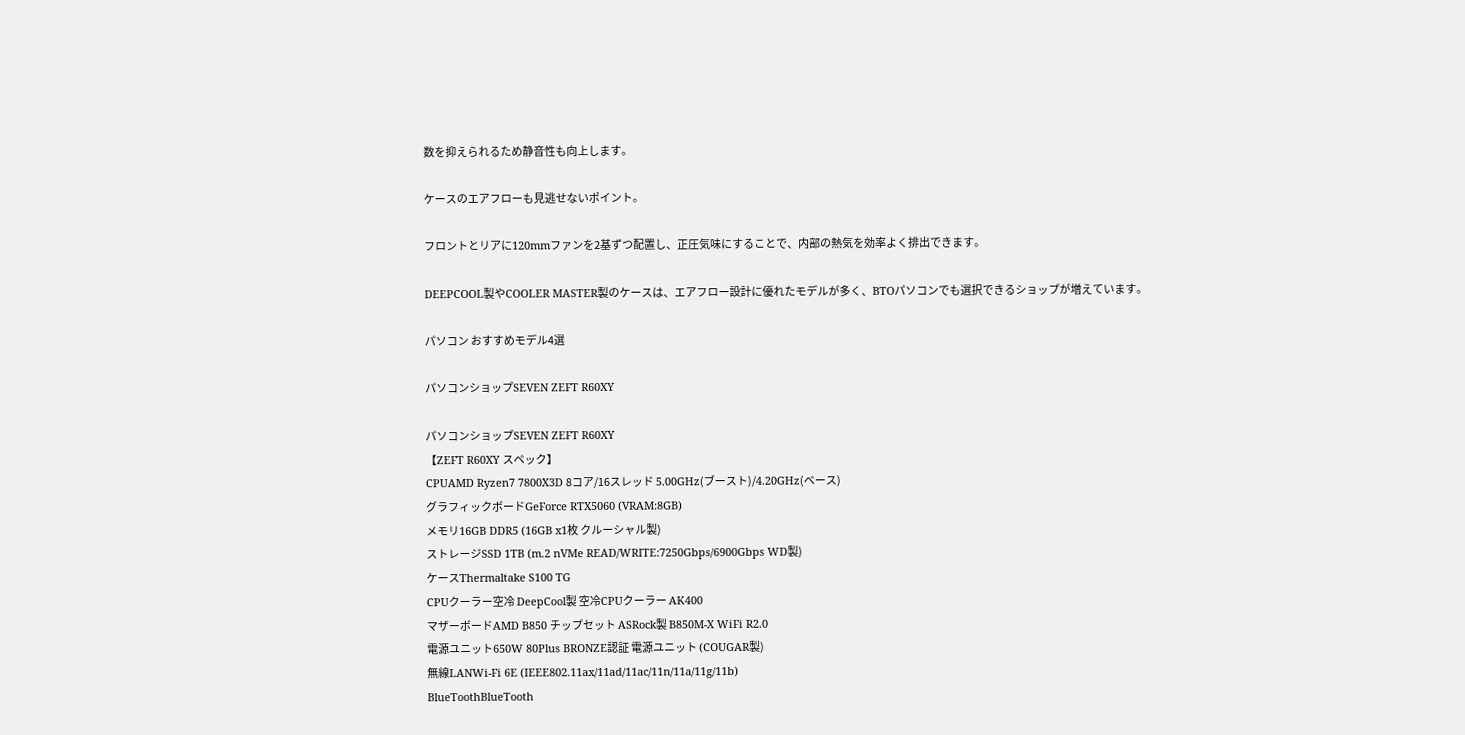数を抑えられるため静音性も向上します。

ケースのエアフローも見逃せないポイント。

フロントとリアに120mmファンを2基ずつ配置し、正圧気味にすることで、内部の熱気を効率よく排出できます。

DEEPCOOL製やCOOLER MASTER製のケースは、エアフロー設計に優れたモデルが多く、BTOパソコンでも選択できるショップが増えています。

パソコン おすすめモデル4選

パソコンショップSEVEN ZEFT R60XY

パソコンショップSEVEN ZEFT R60XY
【ZEFT R60XY スペック】
CPUAMD Ryzen7 7800X3D 8コア/16スレッド 5.00GHz(ブースト)/4.20GHz(ベース)
グラフィックボードGeForce RTX5060 (VRAM:8GB)
メモリ16GB DDR5 (16GB x1枚 クルーシャル製)
ストレージSSD 1TB (m.2 nVMe READ/WRITE:7250Gbps/6900Gbps WD製)
ケースThermaltake S100 TG
CPUクーラー空冷 DeepCool製 空冷CPUクーラー AK400
マザーボードAMD B850 チップセット ASRock製 B850M-X WiFi R2.0
電源ユニット650W 80Plus BRONZE認証 電源ユニット (COUGAR製)
無線LANWi-Fi 6E (IEEE802.11ax/11ad/11ac/11n/11a/11g/11b)
BlueToothBlueTooth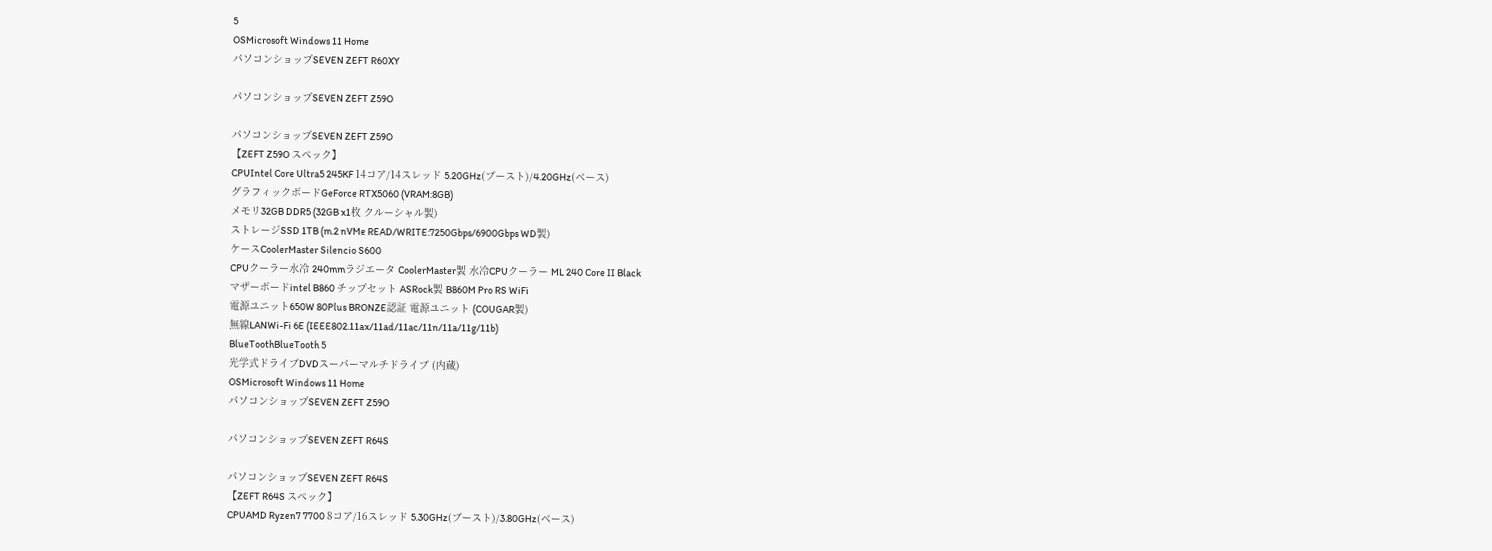5
OSMicrosoft Windows 11 Home
パソコンショップSEVEN ZEFT R60XY

パソコンショップSEVEN ZEFT Z59O

パソコンショップSEVEN ZEFT Z59O
【ZEFT Z59O スペック】
CPUIntel Core Ultra5 245KF 14コア/14スレッド 5.20GHz(ブースト)/4.20GHz(ベース)
グラフィックボードGeForce RTX5060 (VRAM:8GB)
メモリ32GB DDR5 (32GB x1枚 クルーシャル製)
ストレージSSD 1TB (m.2 nVMe READ/WRITE:7250Gbps/6900Gbps WD製)
ケースCoolerMaster Silencio S600
CPUクーラー水冷 240mmラジエータ CoolerMaster製 水冷CPUクーラー ML 240 Core II Black
マザーボードintel B860 チップセット ASRock製 B860M Pro RS WiFi
電源ユニット650W 80Plus BRONZE認証 電源ユニット (COUGAR製)
無線LANWi-Fi 6E (IEEE802.11ax/11ad/11ac/11n/11a/11g/11b)
BlueToothBlueTooth 5
光学式ドライブDVDスーパーマルチドライブ (内蔵)
OSMicrosoft Windows 11 Home
パソコンショップSEVEN ZEFT Z59O

パソコンショップSEVEN ZEFT R64S

パソコンショップSEVEN ZEFT R64S
【ZEFT R64S スペック】
CPUAMD Ryzen7 7700 8コア/16スレッド 5.30GHz(ブースト)/3.80GHz(ベース)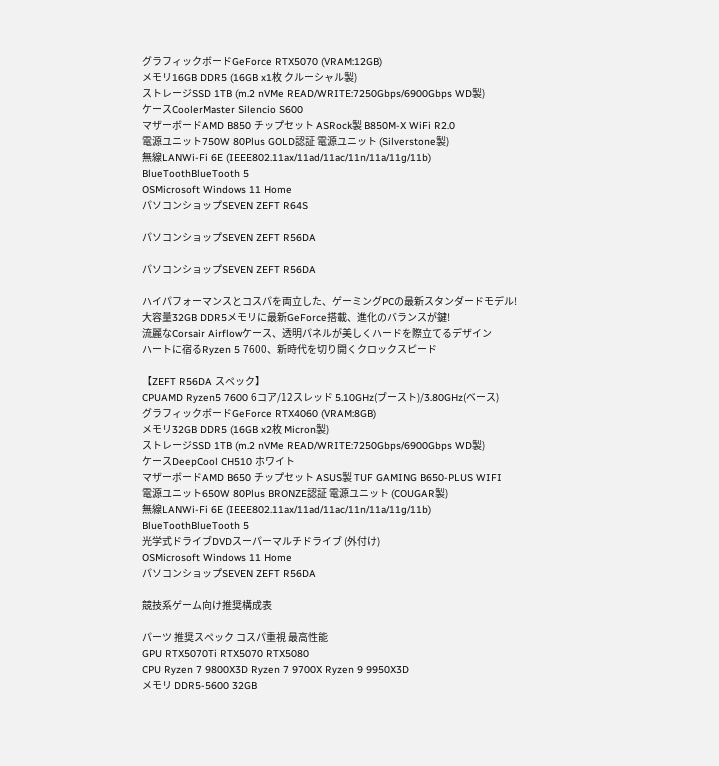グラフィックボードGeForce RTX5070 (VRAM:12GB)
メモリ16GB DDR5 (16GB x1枚 クルーシャル製)
ストレージSSD 1TB (m.2 nVMe READ/WRITE:7250Gbps/6900Gbps WD製)
ケースCoolerMaster Silencio S600
マザーボードAMD B850 チップセット ASRock製 B850M-X WiFi R2.0
電源ユニット750W 80Plus GOLD認証 電源ユニット (Silverstone製)
無線LANWi-Fi 6E (IEEE802.11ax/11ad/11ac/11n/11a/11g/11b)
BlueToothBlueTooth 5
OSMicrosoft Windows 11 Home
パソコンショップSEVEN ZEFT R64S

パソコンショップSEVEN ZEFT R56DA

パソコンショップSEVEN ZEFT R56DA

ハイパフォーマンスとコスパを両立した、ゲーミングPCの最新スタンダードモデル!
大容量32GB DDR5メモリに最新GeForce搭載、進化のバランスが鍵!
流麗なCorsair Airflowケース、透明パネルが美しくハードを際立てるデザイン
ハートに宿るRyzen 5 7600、新時代を切り開くクロックスピード

【ZEFT R56DA スペック】
CPUAMD Ryzen5 7600 6コア/12スレッド 5.10GHz(ブースト)/3.80GHz(ベース)
グラフィックボードGeForce RTX4060 (VRAM:8GB)
メモリ32GB DDR5 (16GB x2枚 Micron製)
ストレージSSD 1TB (m.2 nVMe READ/WRITE:7250Gbps/6900Gbps WD製)
ケースDeepCool CH510 ホワイト
マザーボードAMD B650 チップセット ASUS製 TUF GAMING B650-PLUS WIFI
電源ユニット650W 80Plus BRONZE認証 電源ユニット (COUGAR製)
無線LANWi-Fi 6E (IEEE802.11ax/11ad/11ac/11n/11a/11g/11b)
BlueToothBlueTooth 5
光学式ドライブDVDスーパーマルチドライブ (外付け)
OSMicrosoft Windows 11 Home
パソコンショップSEVEN ZEFT R56DA

競技系ゲーム向け推奨構成表

パーツ 推奨スペック コスパ重視 最高性能
GPU RTX5070Ti RTX5070 RTX5080
CPU Ryzen 7 9800X3D Ryzen 7 9700X Ryzen 9 9950X3D
メモリ DDR5-5600 32GB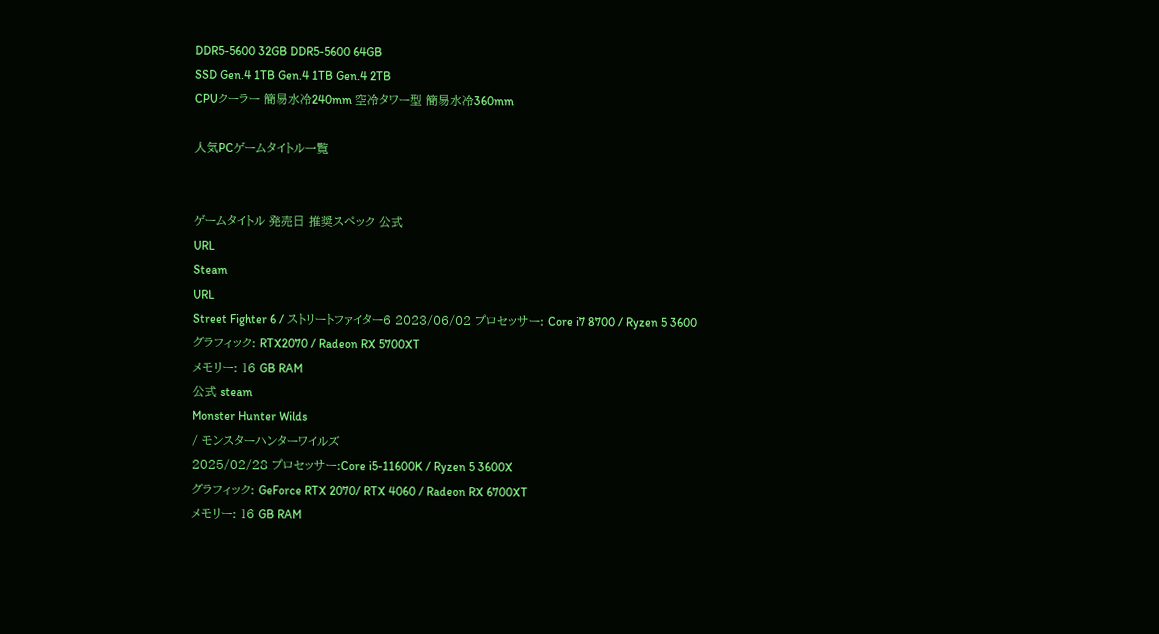DDR5-5600 32GB DDR5-5600 64GB
SSD Gen.4 1TB Gen.4 1TB Gen.4 2TB
CPUクーラー 簡易水冷240mm 空冷タワー型 簡易水冷360mm

人気PCゲームタイトル一覧


ゲームタイトル 発売日 推奨スペック 公式
URL
Steam
URL
Street Fighter 6 / ストリートファイター6 2023/06/02 プロセッサー: Core i7 8700 / Ryzen 5 3600
グラフィック: RTX2070 / Radeon RX 5700XT
メモリー: 16 GB RAM
公式 steam
Monster Hunter Wilds
/ モンスターハンターワイルズ
2025/02/28 プロセッサー:Core i5-11600K / Ryzen 5 3600X
グラフィック: GeForce RTX 2070/ RTX 4060 / Radeon RX 6700XT
メモリー: 16 GB RAM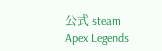公式 steam
Apex Legends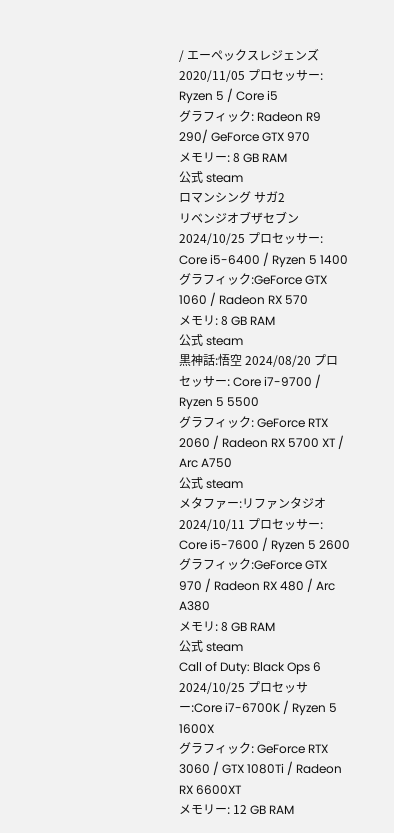/ エーペックスレジェンズ
2020/11/05 プロセッサー: Ryzen 5 / Core i5
グラフィック: Radeon R9 290/ GeForce GTX 970
メモリー: 8 GB RAM
公式 steam
ロマンシング サガ2
リベンジオブザセブン
2024/10/25 プロセッサー: Core i5-6400 / Ryzen 5 1400
グラフィック:GeForce GTX 1060 / Radeon RX 570
メモリ: 8 GB RAM
公式 steam
黒神話:悟空 2024/08/20 プロセッサー: Core i7-9700 / Ryzen 5 5500
グラフィック: GeForce RTX 2060 / Radeon RX 5700 XT / Arc A750
公式 steam
メタファー:リファンタジオ 2024/10/11 プロセッサー: Core i5-7600 / Ryzen 5 2600
グラフィック:GeForce GTX 970 / Radeon RX 480 / Arc A380
メモリ: 8 GB RAM
公式 steam
Call of Duty: Black Ops 6 2024/10/25 プロセッサー:Core i7-6700K / Ryzen 5 1600X
グラフィック: GeForce RTX 3060 / GTX 1080Ti / Radeon RX 6600XT
メモリー: 12 GB RAM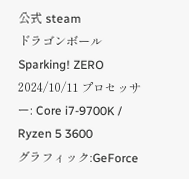公式 steam
ドラゴンボール Sparking! ZERO 2024/10/11 プロセッサー: Core i7-9700K / Ryzen 5 3600
グラフィック:GeForce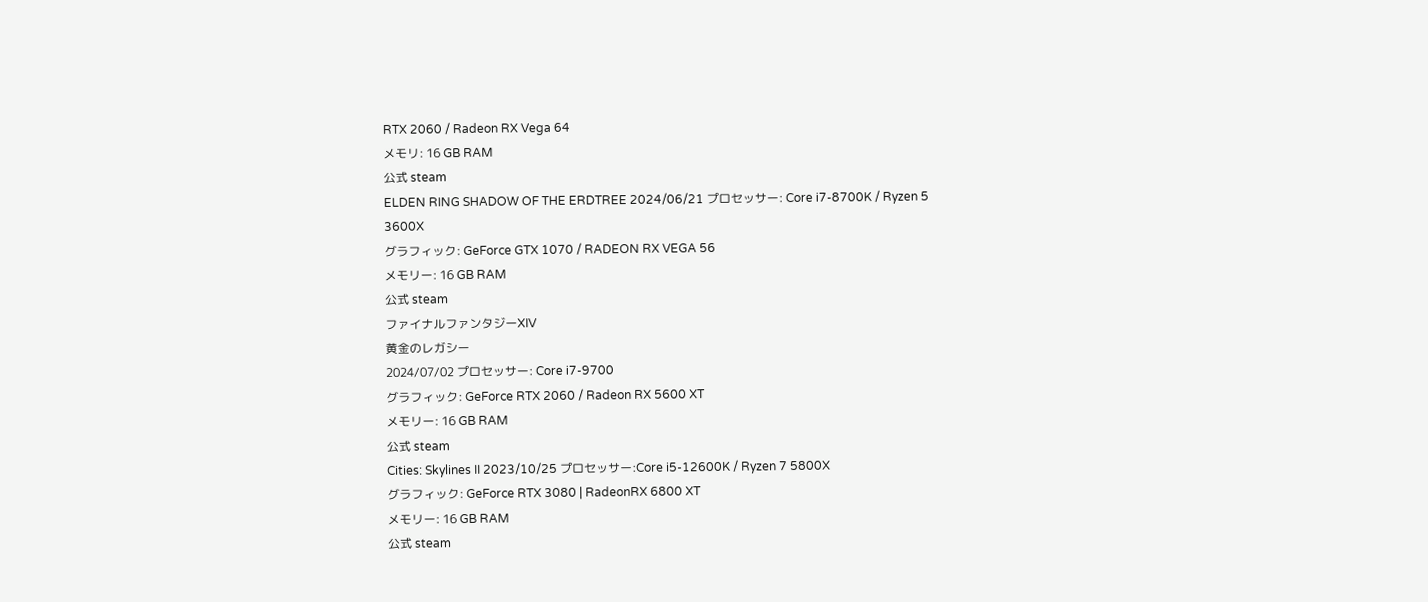RTX 2060 / Radeon RX Vega 64
メモリ: 16 GB RAM
公式 steam
ELDEN RING SHADOW OF THE ERDTREE 2024/06/21 プロセッサー: Core i7-8700K / Ryzen 5 3600X
グラフィック: GeForce GTX 1070 / RADEON RX VEGA 56
メモリー: 16 GB RAM
公式 steam
ファイナルファンタジーXIV
黄金のレガシー
2024/07/02 プロセッサー: Core i7-9700
グラフィック: GeForce RTX 2060 / Radeon RX 5600 XT
メモリー: 16 GB RAM
公式 steam
Cities: Skylines II 2023/10/25 プロセッサー:Core i5-12600K / Ryzen 7 5800X
グラフィック: GeForce RTX 3080 | RadeonRX 6800 XT
メモリー: 16 GB RAM
公式 steam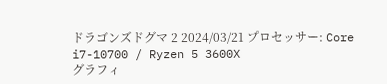ドラゴンズドグマ 2 2024/03/21 プロセッサー: Core i7-10700 / Ryzen 5 3600X
グラフィ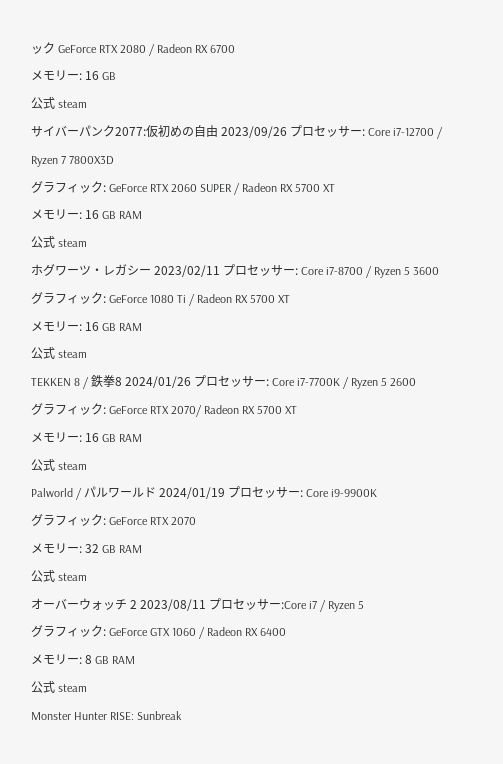ック GeForce RTX 2080 / Radeon RX 6700
メモリー: 16 GB
公式 steam
サイバーパンク2077:仮初めの自由 2023/09/26 プロセッサー: Core i7-12700 / Ryzen 7 7800X3D
グラフィック: GeForce RTX 2060 SUPER / Radeon RX 5700 XT
メモリー: 16 GB RAM
公式 steam
ホグワーツ・レガシー 2023/02/11 プロセッサー: Core i7-8700 / Ryzen 5 3600
グラフィック: GeForce 1080 Ti / Radeon RX 5700 XT
メモリー: 16 GB RAM
公式 steam
TEKKEN 8 / 鉄拳8 2024/01/26 プロセッサー: Core i7-7700K / Ryzen 5 2600
グラフィック: GeForce RTX 2070/ Radeon RX 5700 XT
メモリー: 16 GB RAM
公式 steam
Palworld / パルワールド 2024/01/19 プロセッサー: Core i9-9900K
グラフィック: GeForce RTX 2070
メモリー: 32 GB RAM
公式 steam
オーバーウォッチ 2 2023/08/11 プロセッサー:Core i7 / Ryzen 5
グラフィック: GeForce GTX 1060 / Radeon RX 6400
メモリー: 8 GB RAM
公式 steam
Monster Hunter RISE: Sunbreak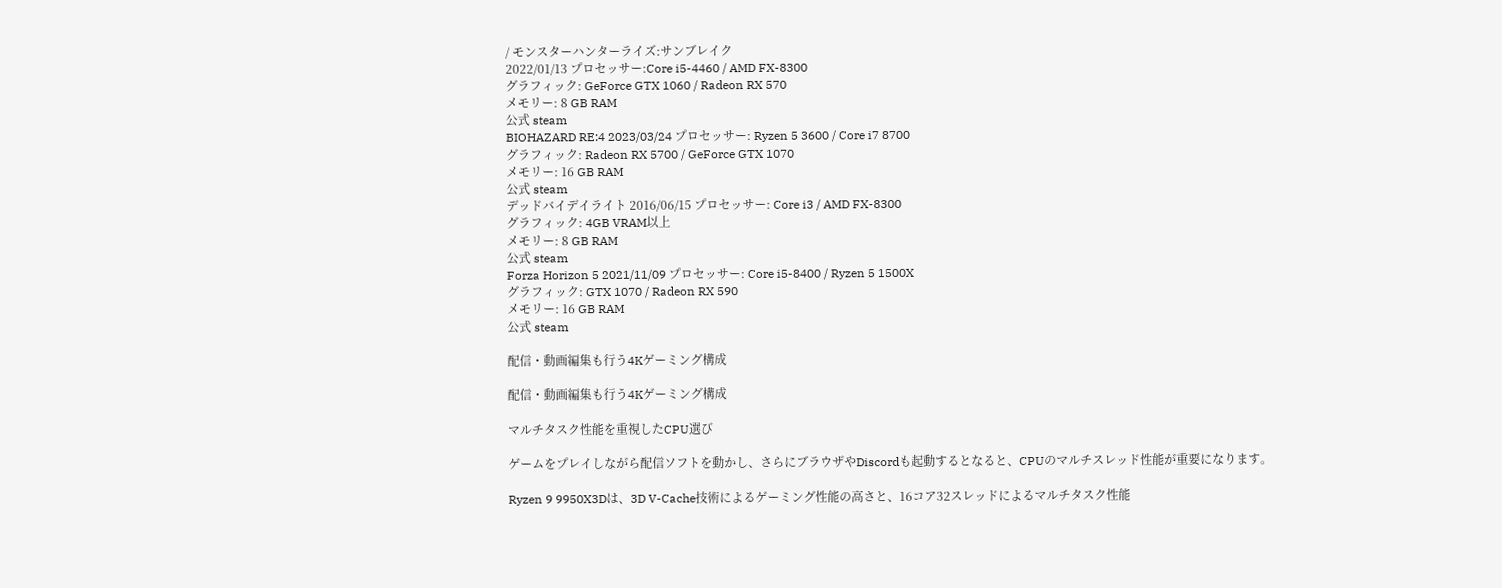/ モンスターハンターライズ:サンブレイク
2022/01/13 プロセッサー:Core i5-4460 / AMD FX-8300
グラフィック: GeForce GTX 1060 / Radeon RX 570
メモリー: 8 GB RAM
公式 steam
BIOHAZARD RE:4 2023/03/24 プロセッサー: Ryzen 5 3600 / Core i7 8700
グラフィック: Radeon RX 5700 / GeForce GTX 1070
メモリー: 16 GB RAM
公式 steam
デッドバイデイライト 2016/06/15 プロセッサー: Core i3 / AMD FX-8300
グラフィック: 4GB VRAM以上
メモリー: 8 GB RAM
公式 steam
Forza Horizon 5 2021/11/09 プロセッサー: Core i5-8400 / Ryzen 5 1500X
グラフィック: GTX 1070 / Radeon RX 590
メモリー: 16 GB RAM
公式 steam

配信・動画編集も行う4Kゲーミング構成

配信・動画編集も行う4Kゲーミング構成

マルチタスク性能を重視したCPU選び

ゲームをプレイしながら配信ソフトを動かし、さらにブラウザやDiscordも起動するとなると、CPUのマルチスレッド性能が重要になります。

Ryzen 9 9950X3Dは、3D V-Cache技術によるゲーミング性能の高さと、16コア32スレッドによるマルチタスク性能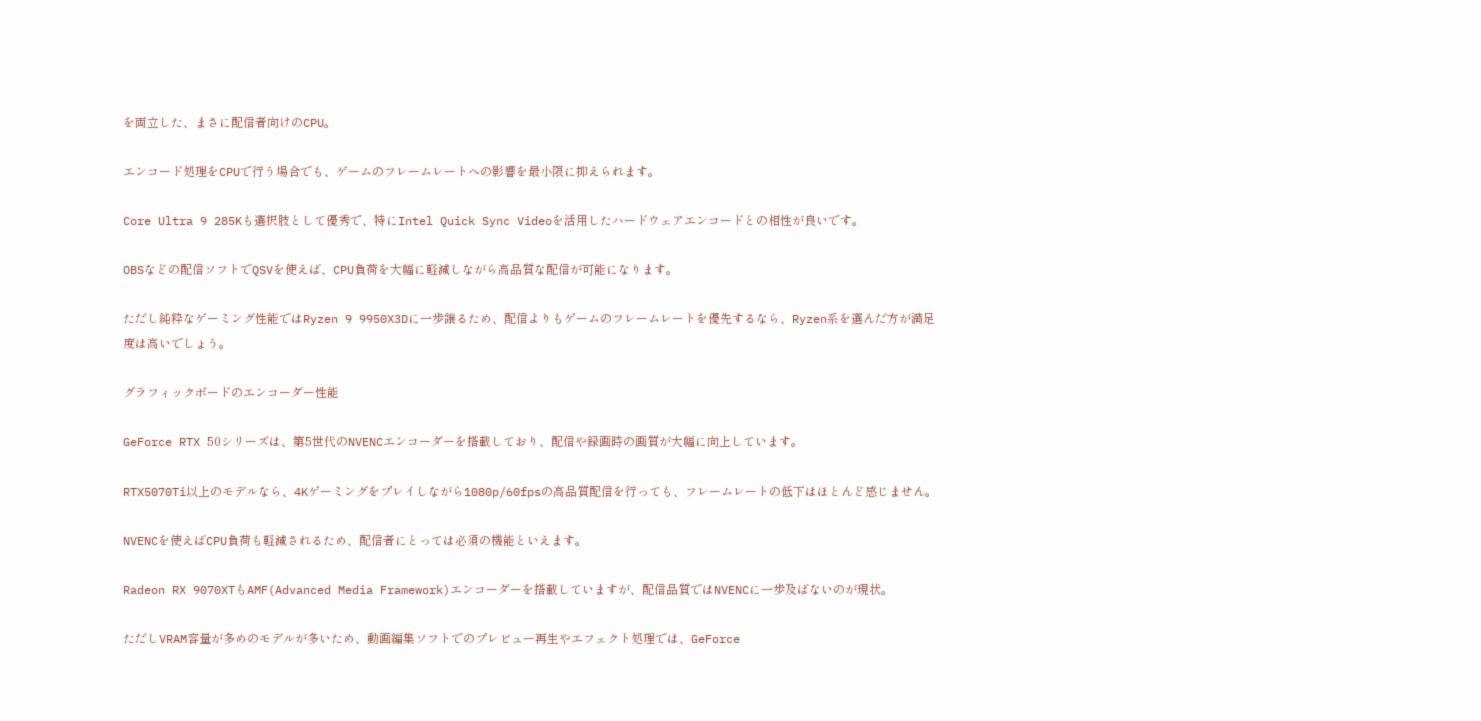を両立した、まさに配信者向けのCPU。

エンコード処理をCPUで行う場合でも、ゲームのフレームレートへの影響を最小限に抑えられます。

Core Ultra 9 285Kも選択肢として優秀で、特にIntel Quick Sync Videoを活用したハードウェアエンコードとの相性が良いです。

OBSなどの配信ソフトでQSVを使えば、CPU負荷を大幅に軽減しながら高品質な配信が可能になります。

ただし純粋なゲーミング性能ではRyzen 9 9950X3Dに一歩譲るため、配信よりもゲームのフレームレートを優先するなら、Ryzen系を選んだ方が満足度は高いでしょう。

グラフィックボードのエンコーダー性能

GeForce RTX 50シリーズは、第5世代のNVENCエンコーダーを搭載しており、配信や録画時の画質が大幅に向上しています。

RTX5070Ti以上のモデルなら、4Kゲーミングをプレイしながら1080p/60fpsの高品質配信を行っても、フレームレートの低下はほとんど感じません。

NVENCを使えばCPU負荷も軽減されるため、配信者にとっては必須の機能といえます。

Radeon RX 9070XTもAMF(Advanced Media Framework)エンコーダーを搭載していますが、配信品質ではNVENCに一歩及ばないのが現状。

ただしVRAM容量が多めのモデルが多いため、動画編集ソフトでのプレビュー再生やエフェクト処理では、GeForce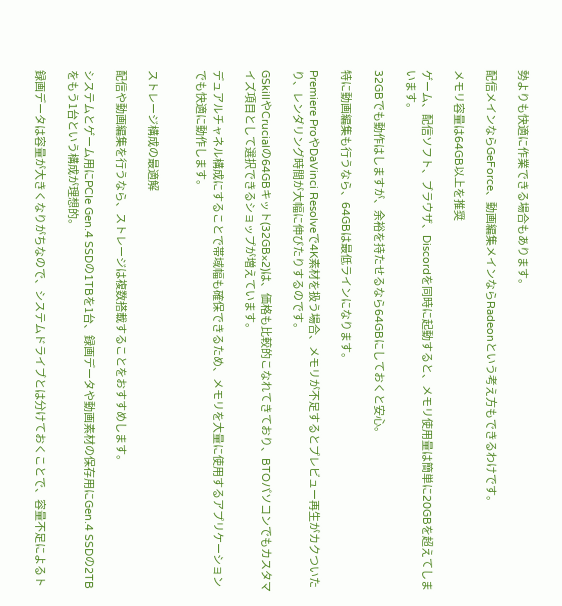勢よりも快適に作業できる場合もあります。

配信メインならGeForce、動画編集メインならRadeonという考え方もできるわけです。

メモリ容量は64GB以上を推奨

ゲーム、配信ソフト、ブラウザ、Discordを同時に起動すると、メモリ使用量は簡単に20GBを超えてしまいます。

32GBでも動作はしますが、余裕を持たせるなら64GBにしておくと安心。

特に動画編集も行うなら、64GBは最低ラインになります。

Premiere ProやDaVinci Resolveで4K素材を扱う場合、メモリが不足するとプレビュー再生がカクついたり、レンダリング時間が大幅に伸びたりするのです。

GSkillやCrucialの64GBキット(32GB×2)は、価格も比較的こなれてきており、BTOパソコンでもカスタマイズ項目として選択できるショップが増えています。

デュアルチャネル構成にすることで帯域幅も確保できるため、メモリを大量に使用するアプリケーションでも快適に動作します。


ストレージ構成の最適解

配信や動画編集を行うなら、ストレージは複数搭載することをおすすめします。

システムとゲーム用にPCIe Gen.4 SSDの1TBを1台、録画データや動画素材の保存用にGen.4 SSDの2TBをもう1台という構成が理想的。

録画データは容量が大きくなりがちなので、システムドライブとは分けておくことで、容量不足によるト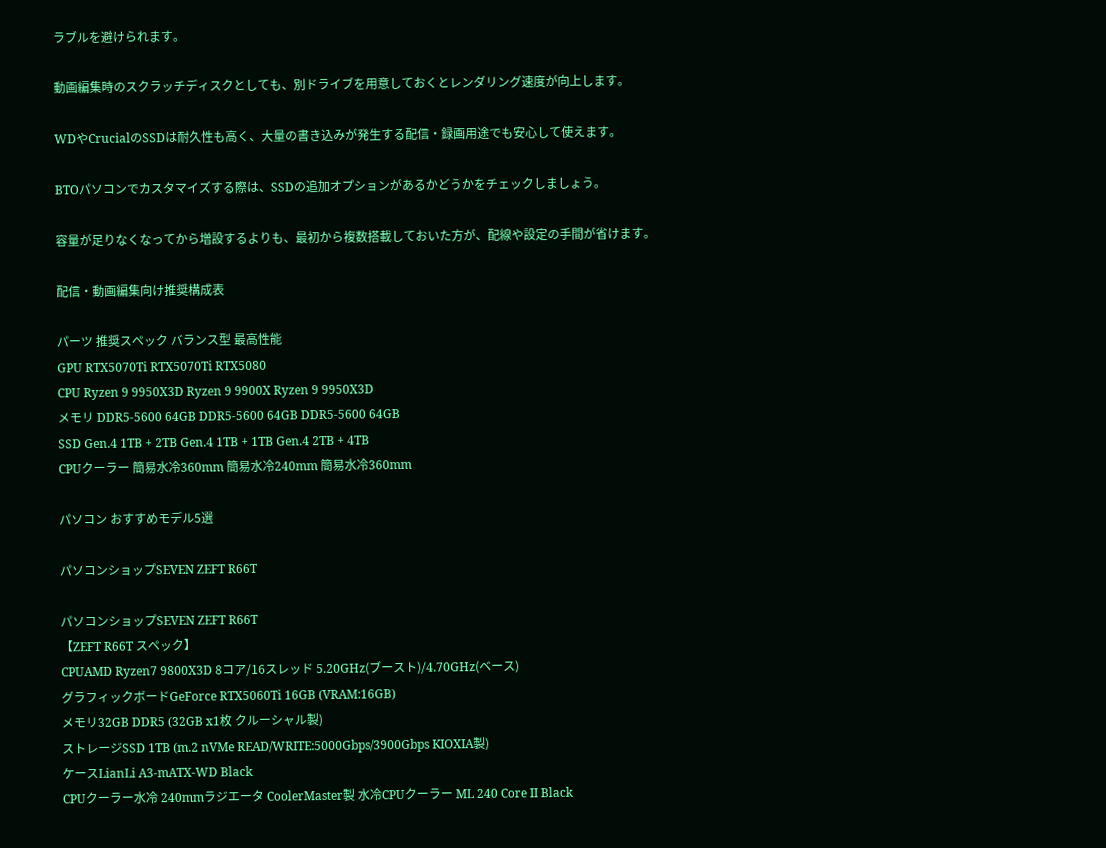ラブルを避けられます。

動画編集時のスクラッチディスクとしても、別ドライブを用意しておくとレンダリング速度が向上します。

WDやCrucialのSSDは耐久性も高く、大量の書き込みが発生する配信・録画用途でも安心して使えます。

BTOパソコンでカスタマイズする際は、SSDの追加オプションがあるかどうかをチェックしましょう。

容量が足りなくなってから増設するよりも、最初から複数搭載しておいた方が、配線や設定の手間が省けます。

配信・動画編集向け推奨構成表

パーツ 推奨スペック バランス型 最高性能
GPU RTX5070Ti RTX5070Ti RTX5080
CPU Ryzen 9 9950X3D Ryzen 9 9900X Ryzen 9 9950X3D
メモリ DDR5-5600 64GB DDR5-5600 64GB DDR5-5600 64GB
SSD Gen.4 1TB + 2TB Gen.4 1TB + 1TB Gen.4 2TB + 4TB
CPUクーラー 簡易水冷360mm 簡易水冷240mm 簡易水冷360mm

パソコン おすすめモデル5選

パソコンショップSEVEN ZEFT R66T

パソコンショップSEVEN ZEFT R66T
【ZEFT R66T スペック】
CPUAMD Ryzen7 9800X3D 8コア/16スレッド 5.20GHz(ブースト)/4.70GHz(ベース)
グラフィックボードGeForce RTX5060Ti 16GB (VRAM:16GB)
メモリ32GB DDR5 (32GB x1枚 クルーシャル製)
ストレージSSD 1TB (m.2 nVMe READ/WRITE:5000Gbps/3900Gbps KIOXIA製)
ケースLianLi A3-mATX-WD Black
CPUクーラー水冷 240mmラジエータ CoolerMaster製 水冷CPUクーラー ML 240 Core II Black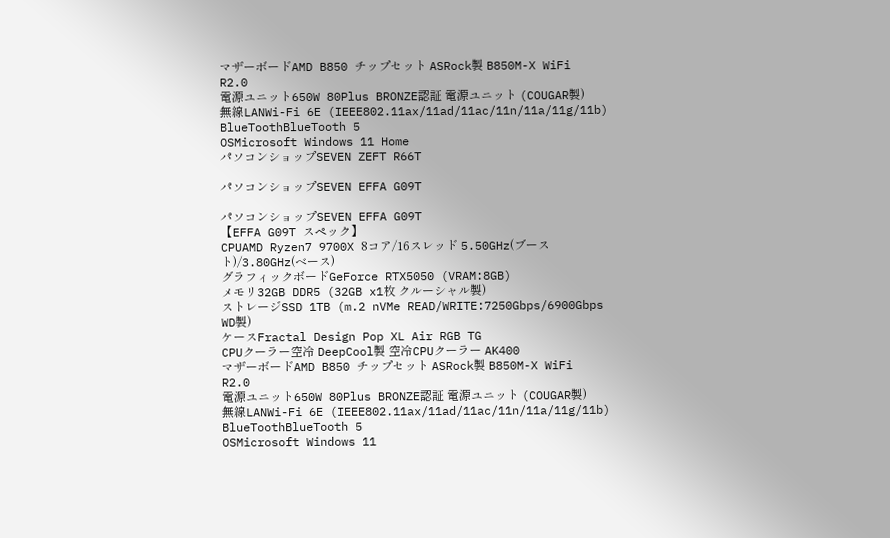マザーボードAMD B850 チップセット ASRock製 B850M-X WiFi R2.0
電源ユニット650W 80Plus BRONZE認証 電源ユニット (COUGAR製)
無線LANWi-Fi 6E (IEEE802.11ax/11ad/11ac/11n/11a/11g/11b)
BlueToothBlueTooth 5
OSMicrosoft Windows 11 Home
パソコンショップSEVEN ZEFT R66T

パソコンショップSEVEN EFFA G09T

パソコンショップSEVEN EFFA G09T
【EFFA G09T スペック】
CPUAMD Ryzen7 9700X 8コア/16スレッド 5.50GHz(ブースト)/3.80GHz(ベース)
グラフィックボードGeForce RTX5050 (VRAM:8GB)
メモリ32GB DDR5 (32GB x1枚 クルーシャル製)
ストレージSSD 1TB (m.2 nVMe READ/WRITE:7250Gbps/6900Gbps WD製)
ケースFractal Design Pop XL Air RGB TG
CPUクーラー空冷 DeepCool製 空冷CPUクーラー AK400
マザーボードAMD B850 チップセット ASRock製 B850M-X WiFi R2.0
電源ユニット650W 80Plus BRONZE認証 電源ユニット (COUGAR製)
無線LANWi-Fi 6E (IEEE802.11ax/11ad/11ac/11n/11a/11g/11b)
BlueToothBlueTooth 5
OSMicrosoft Windows 11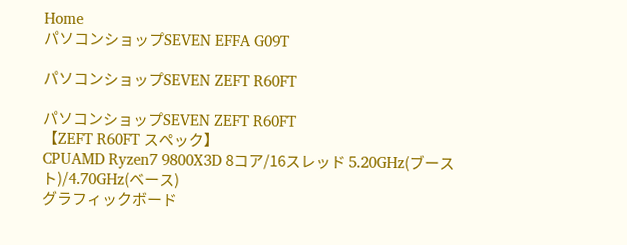Home
パソコンショップSEVEN EFFA G09T

パソコンショップSEVEN ZEFT R60FT

パソコンショップSEVEN ZEFT R60FT
【ZEFT R60FT スペック】
CPUAMD Ryzen7 9800X3D 8コア/16スレッド 5.20GHz(ブースト)/4.70GHz(ベース)
グラフィックボード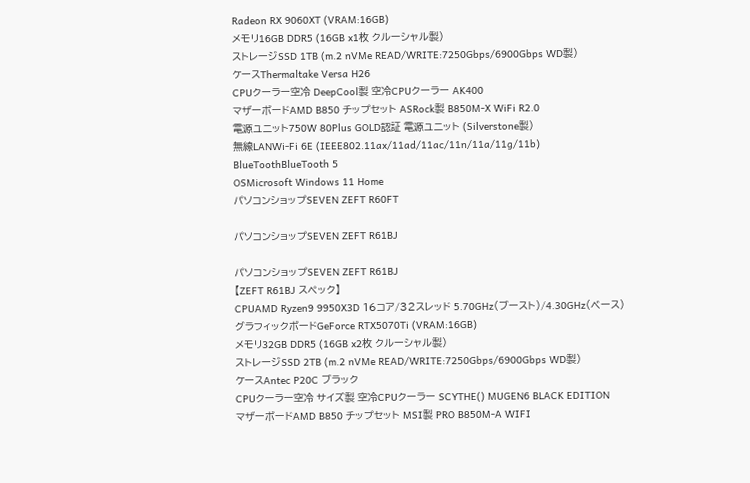Radeon RX 9060XT (VRAM:16GB)
メモリ16GB DDR5 (16GB x1枚 クルーシャル製)
ストレージSSD 1TB (m.2 nVMe READ/WRITE:7250Gbps/6900Gbps WD製)
ケースThermaltake Versa H26
CPUクーラー空冷 DeepCool製 空冷CPUクーラー AK400
マザーボードAMD B850 チップセット ASRock製 B850M-X WiFi R2.0
電源ユニット750W 80Plus GOLD認証 電源ユニット (Silverstone製)
無線LANWi-Fi 6E (IEEE802.11ax/11ad/11ac/11n/11a/11g/11b)
BlueToothBlueTooth 5
OSMicrosoft Windows 11 Home
パソコンショップSEVEN ZEFT R60FT

パソコンショップSEVEN ZEFT R61BJ

パソコンショップSEVEN ZEFT R61BJ
【ZEFT R61BJ スペック】
CPUAMD Ryzen9 9950X3D 16コア/32スレッド 5.70GHz(ブースト)/4.30GHz(ベース)
グラフィックボードGeForce RTX5070Ti (VRAM:16GB)
メモリ32GB DDR5 (16GB x2枚 クルーシャル製)
ストレージSSD 2TB (m.2 nVMe READ/WRITE:7250Gbps/6900Gbps WD製)
ケースAntec P20C ブラック
CPUクーラー空冷 サイズ製 空冷CPUクーラー SCYTHE() MUGEN6 BLACK EDITION
マザーボードAMD B850 チップセット MSI製 PRO B850M-A WIFI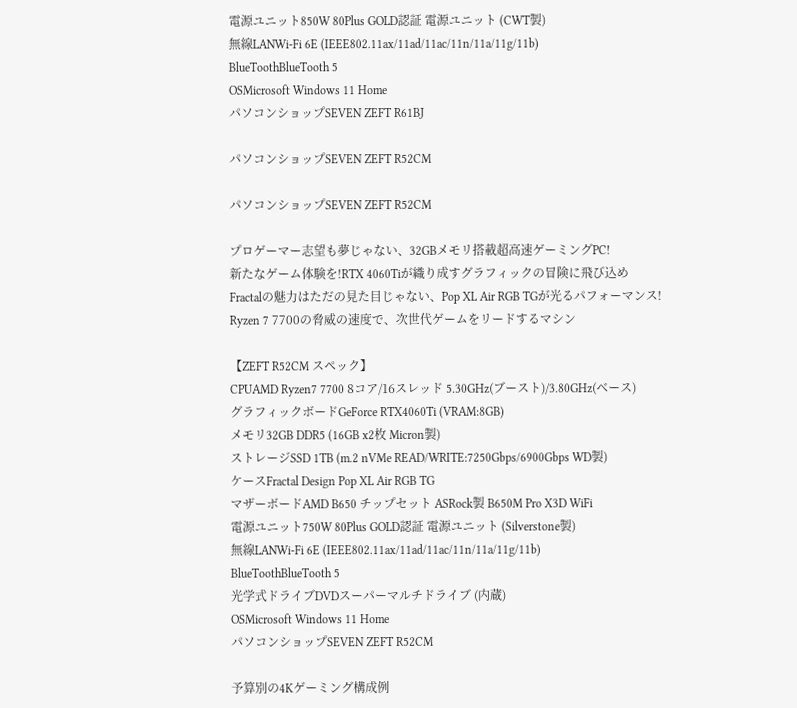電源ユニット850W 80Plus GOLD認証 電源ユニット (CWT製)
無線LANWi-Fi 6E (IEEE802.11ax/11ad/11ac/11n/11a/11g/11b)
BlueToothBlueTooth 5
OSMicrosoft Windows 11 Home
パソコンショップSEVEN ZEFT R61BJ

パソコンショップSEVEN ZEFT R52CM

パソコンショップSEVEN ZEFT R52CM

プロゲーマー志望も夢じゃない、32GBメモリ搭載超高速ゲーミングPC!
新たなゲーム体験を!RTX 4060Tiが織り成すグラフィックの冒険に飛び込め
Fractalの魅力はただの見た目じゃない、Pop XL Air RGB TGが光るパフォーマンス!
Ryzen 7 7700の脅威の速度で、次世代ゲームをリードするマシン

【ZEFT R52CM スペック】
CPUAMD Ryzen7 7700 8コア/16スレッド 5.30GHz(ブースト)/3.80GHz(ベース)
グラフィックボードGeForce RTX4060Ti (VRAM:8GB)
メモリ32GB DDR5 (16GB x2枚 Micron製)
ストレージSSD 1TB (m.2 nVMe READ/WRITE:7250Gbps/6900Gbps WD製)
ケースFractal Design Pop XL Air RGB TG
マザーボードAMD B650 チップセット ASRock製 B650M Pro X3D WiFi
電源ユニット750W 80Plus GOLD認証 電源ユニット (Silverstone製)
無線LANWi-Fi 6E (IEEE802.11ax/11ad/11ac/11n/11a/11g/11b)
BlueToothBlueTooth 5
光学式ドライブDVDスーパーマルチドライブ (内蔵)
OSMicrosoft Windows 11 Home
パソコンショップSEVEN ZEFT R52CM

予算別の4Kゲーミング構成例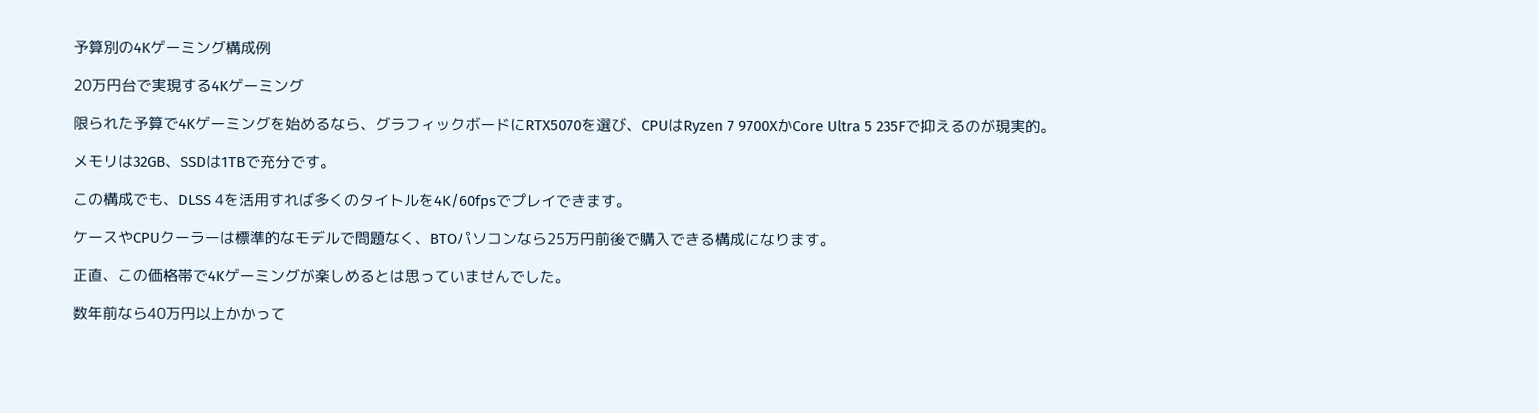予算別の4Kゲーミング構成例

20万円台で実現する4Kゲーミング

限られた予算で4Kゲーミングを始めるなら、グラフィックボードにRTX5070を選び、CPUはRyzen 7 9700XかCore Ultra 5 235Fで抑えるのが現実的。

メモリは32GB、SSDは1TBで充分です。

この構成でも、DLSS 4を活用すれば多くのタイトルを4K/60fpsでプレイできます。

ケースやCPUクーラーは標準的なモデルで問題なく、BTOパソコンなら25万円前後で購入できる構成になります。

正直、この価格帯で4Kゲーミングが楽しめるとは思っていませんでした。

数年前なら40万円以上かかって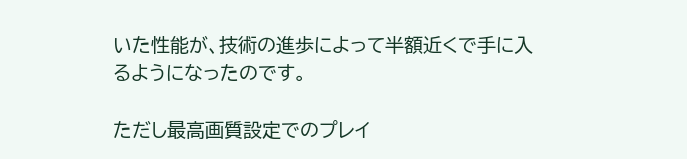いた性能が、技術の進歩によって半額近くで手に入るようになったのです。

ただし最高画質設定でのプレイ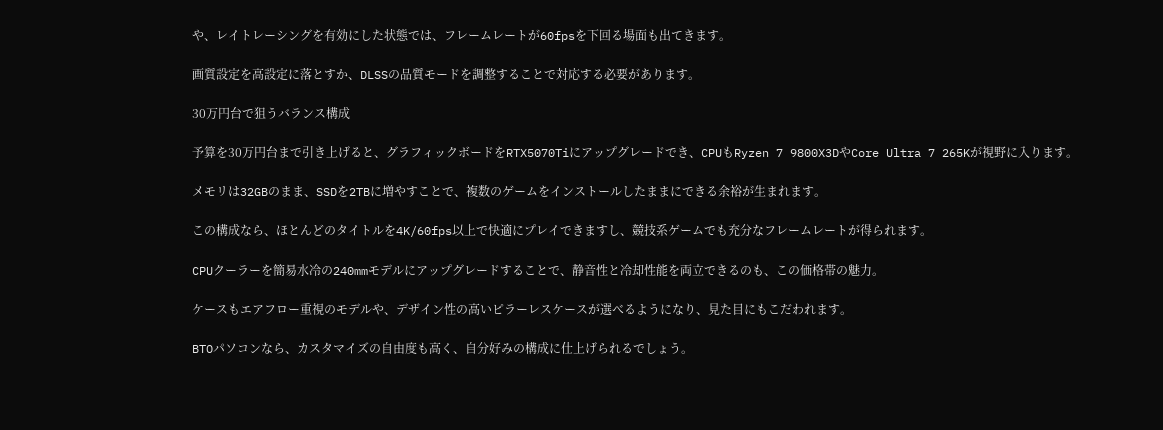や、レイトレーシングを有効にした状態では、フレームレートが60fpsを下回る場面も出てきます。

画質設定を高設定に落とすか、DLSSの品質モードを調整することで対応する必要があります。

30万円台で狙うバランス構成

予算を30万円台まで引き上げると、グラフィックボードをRTX5070Tiにアップグレードでき、CPUもRyzen 7 9800X3DやCore Ultra 7 265Kが視野に入ります。

メモリは32GBのまま、SSDを2TBに増やすことで、複数のゲームをインストールしたままにできる余裕が生まれます。

この構成なら、ほとんどのタイトルを4K/60fps以上で快適にプレイできますし、競技系ゲームでも充分なフレームレートが得られます。

CPUクーラーを簡易水冷の240mmモデルにアップグレードすることで、静音性と冷却性能を両立できるのも、この価格帯の魅力。

ケースもエアフロー重視のモデルや、デザイン性の高いピラーレスケースが選べるようになり、見た目にもこだわれます。

BTOパソコンなら、カスタマイズの自由度も高く、自分好みの構成に仕上げられるでしょう。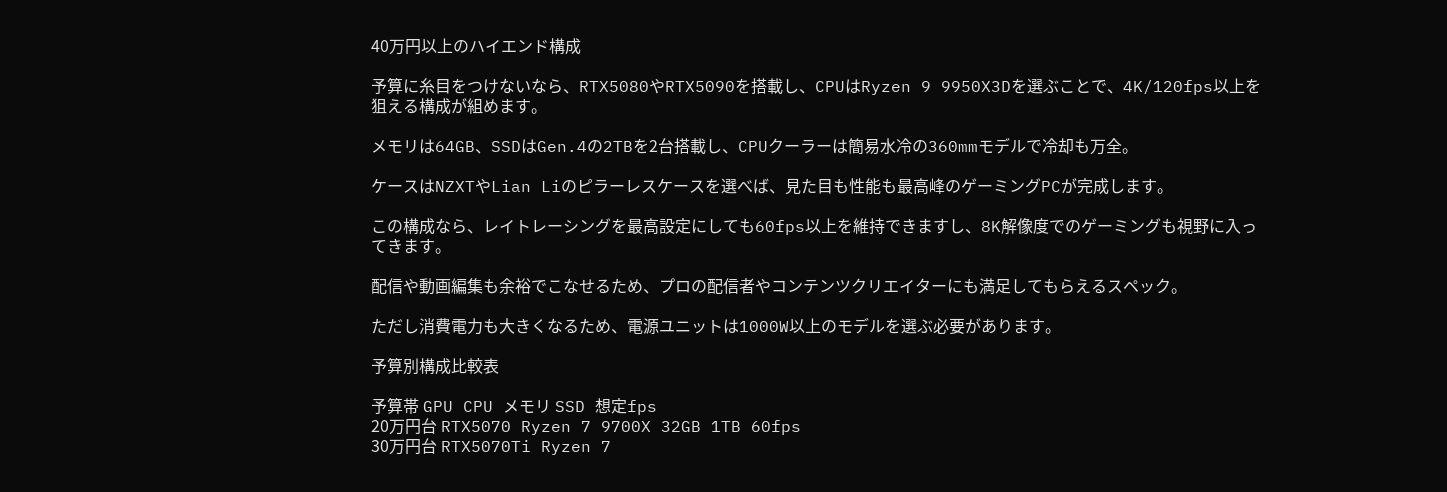40万円以上のハイエンド構成

予算に糸目をつけないなら、RTX5080やRTX5090を搭載し、CPUはRyzen 9 9950X3Dを選ぶことで、4K/120fps以上を狙える構成が組めます。

メモリは64GB、SSDはGen.4の2TBを2台搭載し、CPUクーラーは簡易水冷の360mmモデルで冷却も万全。

ケースはNZXTやLian Liのピラーレスケースを選べば、見た目も性能も最高峰のゲーミングPCが完成します。

この構成なら、レイトレーシングを最高設定にしても60fps以上を維持できますし、8K解像度でのゲーミングも視野に入ってきます。

配信や動画編集も余裕でこなせるため、プロの配信者やコンテンツクリエイターにも満足してもらえるスペック。

ただし消費電力も大きくなるため、電源ユニットは1000W以上のモデルを選ぶ必要があります。

予算別構成比較表

予算帯 GPU CPU メモリ SSD 想定fps
20万円台 RTX5070 Ryzen 7 9700X 32GB 1TB 60fps
30万円台 RTX5070Ti Ryzen 7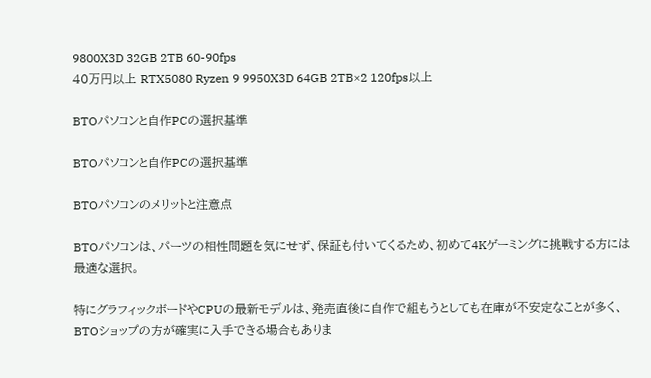9800X3D 32GB 2TB 60-90fps
40万円以上 RTX5080 Ryzen 9 9950X3D 64GB 2TB×2 120fps以上

BTOパソコンと自作PCの選択基準

BTOパソコンと自作PCの選択基準

BTOパソコンのメリットと注意点

BTOパソコンは、パーツの相性問題を気にせず、保証も付いてくるため、初めて4Kゲーミングに挑戦する方には最適な選択。

特にグラフィックボードやCPUの最新モデルは、発売直後に自作で組もうとしても在庫が不安定なことが多く、BTOショップの方が確実に入手できる場合もありま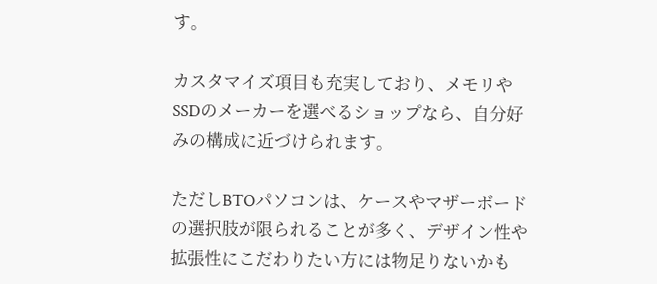す。

カスタマイズ項目も充実しており、メモリやSSDのメーカーを選べるショップなら、自分好みの構成に近づけられます。

ただしBTOパソコンは、ケースやマザーボードの選択肢が限られることが多く、デザイン性や拡張性にこだわりたい方には物足りないかも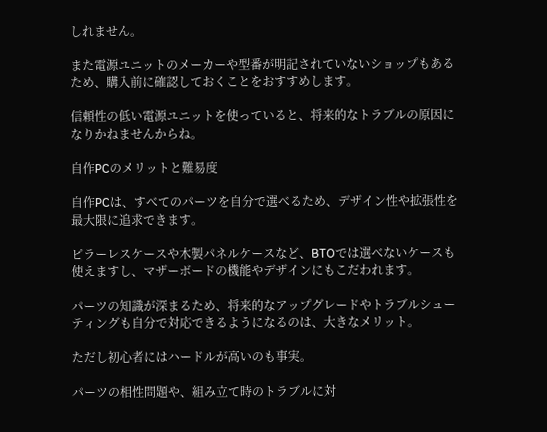しれません。

また電源ユニットのメーカーや型番が明記されていないショップもあるため、購入前に確認しておくことをおすすめします。

信頼性の低い電源ユニットを使っていると、将来的なトラブルの原因になりかねませんからね。

自作PCのメリットと難易度

自作PCは、すべてのパーツを自分で選べるため、デザイン性や拡張性を最大限に追求できます。

ピラーレスケースや木製パネルケースなど、BTOでは選べないケースも使えますし、マザーボードの機能やデザインにもこだわれます。

パーツの知識が深まるため、将来的なアップグレードやトラブルシューティングも自分で対応できるようになるのは、大きなメリット。

ただし初心者にはハードルが高いのも事実。

パーツの相性問題や、組み立て時のトラブルに対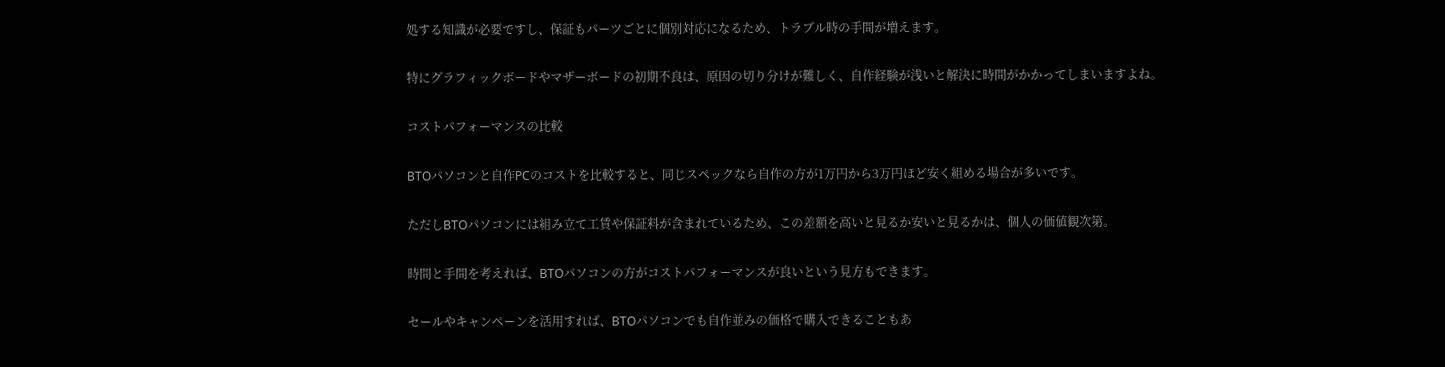処する知識が必要ですし、保証もパーツごとに個別対応になるため、トラブル時の手間が増えます。

特にグラフィックボードやマザーボードの初期不良は、原因の切り分けが難しく、自作経験が浅いと解決に時間がかかってしまいますよね。

コストパフォーマンスの比較

BTOパソコンと自作PCのコストを比較すると、同じスペックなら自作の方が1万円から3万円ほど安く組める場合が多いです。

ただしBTOパソコンには組み立て工賃や保証料が含まれているため、この差額を高いと見るか安いと見るかは、個人の価値観次第。

時間と手間を考えれば、BTOパソコンの方がコストパフォーマンスが良いという見方もできます。

セールやキャンペーンを活用すれば、BTOパソコンでも自作並みの価格で購入できることもあ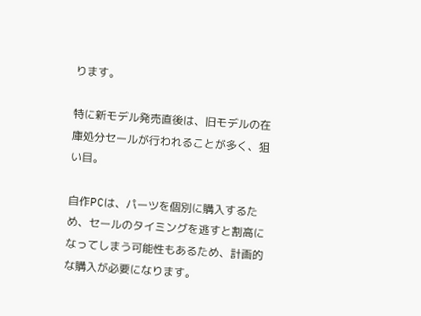ります。

特に新モデル発売直後は、旧モデルの在庫処分セールが行われることが多く、狙い目。

自作PCは、パーツを個別に購入するため、セールのタイミングを逃すと割高になってしまう可能性もあるため、計画的な購入が必要になります。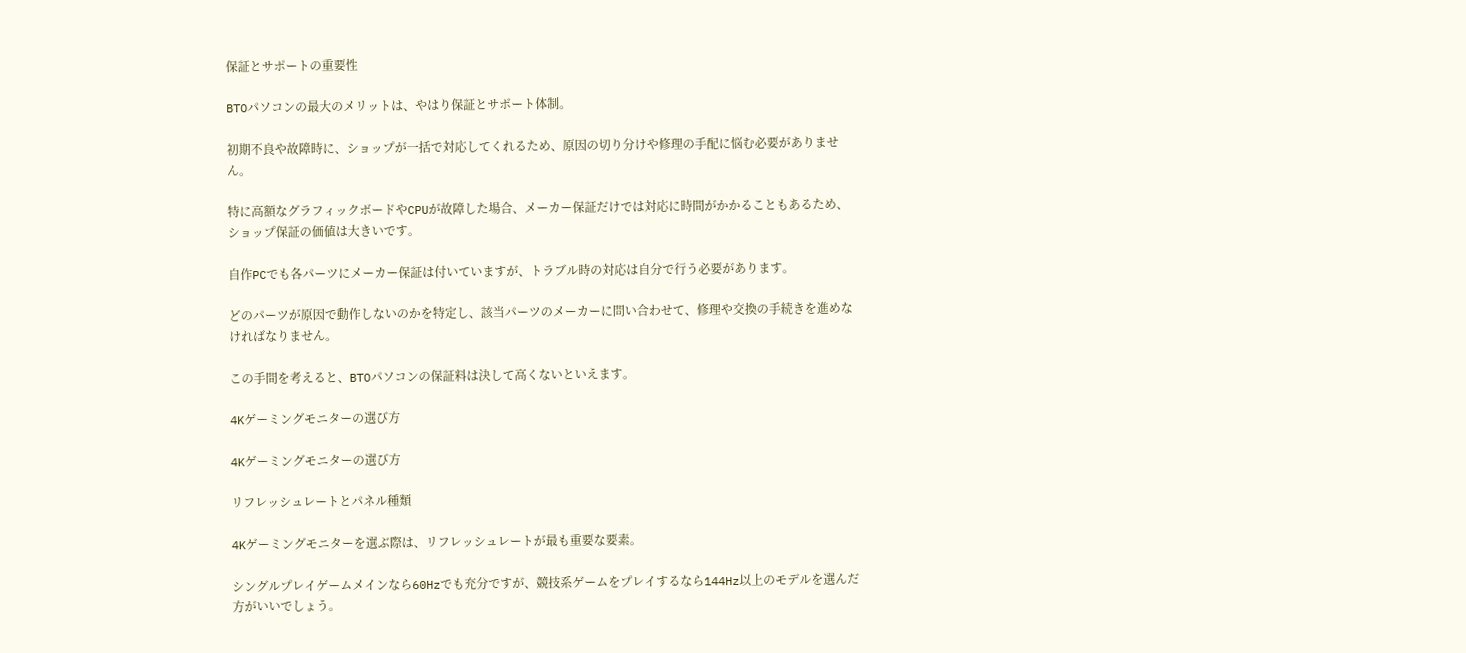保証とサポートの重要性

BTOパソコンの最大のメリットは、やはり保証とサポート体制。

初期不良や故障時に、ショップが一括で対応してくれるため、原因の切り分けや修理の手配に悩む必要がありません。

特に高額なグラフィックボードやCPUが故障した場合、メーカー保証だけでは対応に時間がかかることもあるため、ショップ保証の価値は大きいです。

自作PCでも各パーツにメーカー保証は付いていますが、トラブル時の対応は自分で行う必要があります。

どのパーツが原因で動作しないのかを特定し、該当パーツのメーカーに問い合わせて、修理や交換の手続きを進めなければなりません。

この手間を考えると、BTOパソコンの保証料は決して高くないといえます。

4Kゲーミングモニターの選び方

4Kゲーミングモニターの選び方

リフレッシュレートとパネル種類

4Kゲーミングモニターを選ぶ際は、リフレッシュレートが最も重要な要素。

シングルプレイゲームメインなら60Hzでも充分ですが、競技系ゲームをプレイするなら144Hz以上のモデルを選んだ方がいいでしょう。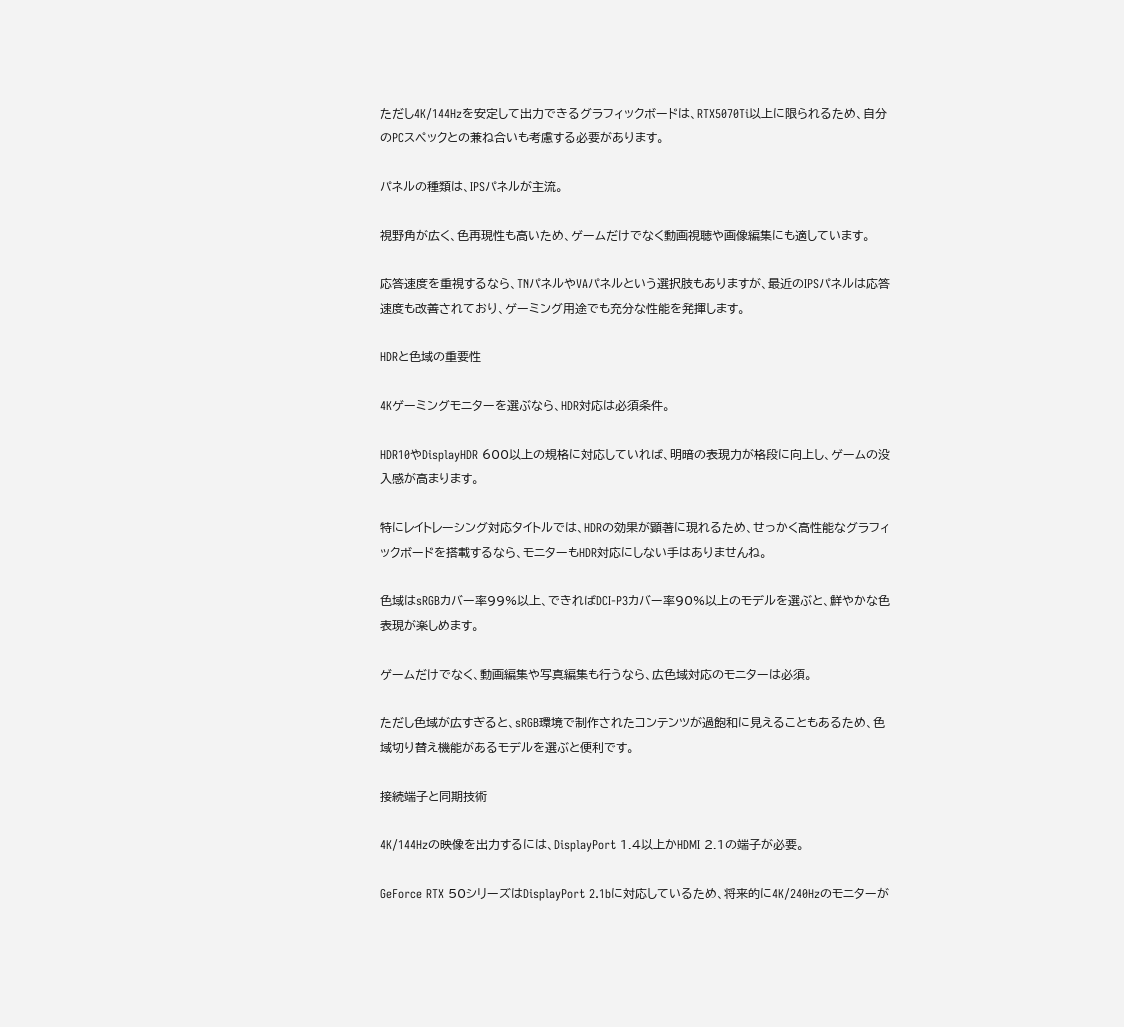ただし4K/144Hzを安定して出力できるグラフィックボードは、RTX5070Ti以上に限られるため、自分のPCスペックとの兼ね合いも考慮する必要があります。

パネルの種類は、IPSパネルが主流。

視野角が広く、色再現性も高いため、ゲームだけでなく動画視聴や画像編集にも適しています。

応答速度を重視するなら、TNパネルやVAパネルという選択肢もありますが、最近のIPSパネルは応答速度も改善されており、ゲーミング用途でも充分な性能を発揮します。

HDRと色域の重要性

4Kゲーミングモニターを選ぶなら、HDR対応は必須条件。

HDR10やDisplayHDR 600以上の規格に対応していれば、明暗の表現力が格段に向上し、ゲームの没入感が高まります。

特にレイトレーシング対応タイトルでは、HDRの効果が顕著に現れるため、せっかく高性能なグラフィックボードを搭載するなら、モニターもHDR対応にしない手はありませんね。

色域はsRGBカバー率99%以上、できればDCI-P3カバー率90%以上のモデルを選ぶと、鮮やかな色表現が楽しめます。

ゲームだけでなく、動画編集や写真編集も行うなら、広色域対応のモニターは必須。

ただし色域が広すぎると、sRGB環境で制作されたコンテンツが過飽和に見えることもあるため、色域切り替え機能があるモデルを選ぶと便利です。

接続端子と同期技術

4K/144Hzの映像を出力するには、DisplayPort 1.4以上かHDMI 2.1の端子が必要。

GeForce RTX 50シリーズはDisplayPort 2.1bに対応しているため、将来的に4K/240Hzのモニターが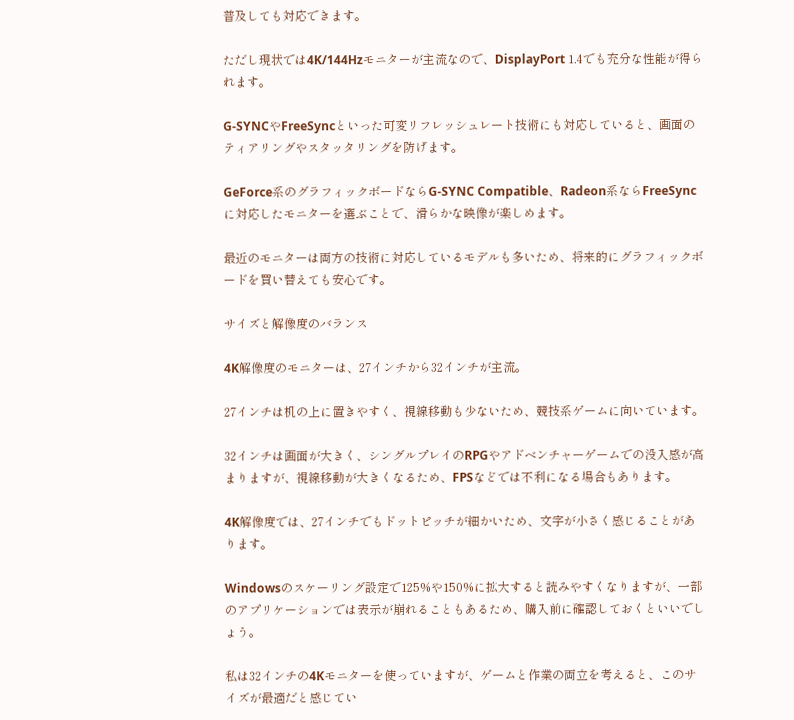普及しても対応できます。

ただし現状では4K/144Hzモニターが主流なので、DisplayPort 1.4でも充分な性能が得られます。

G-SYNCやFreeSyncといった可変リフレッシュレート技術にも対応していると、画面のティアリングやスタッタリングを防げます。

GeForce系のグラフィックボードならG-SYNC Compatible、Radeon系ならFreeSyncに対応したモニターを選ぶことで、滑らかな映像が楽しめます。

最近のモニターは両方の技術に対応しているモデルも多いため、将来的にグラフィックボードを買い替えても安心です。

サイズと解像度のバランス

4K解像度のモニターは、27インチから32インチが主流。

27インチは机の上に置きやすく、視線移動も少ないため、競技系ゲームに向いています。

32インチは画面が大きく、シングルプレイのRPGやアドベンチャーゲームでの没入感が高まりますが、視線移動が大きくなるため、FPSなどでは不利になる場合もあります。

4K解像度では、27インチでもドットピッチが細かいため、文字が小さく感じることがあります。

Windowsのスケーリング設定で125%や150%に拡大すると読みやすくなりますが、一部のアプリケーションでは表示が崩れることもあるため、購入前に確認しておくといいでしょう。

私は32インチの4Kモニターを使っていますが、ゲームと作業の両立を考えると、このサイズが最適だと感じてい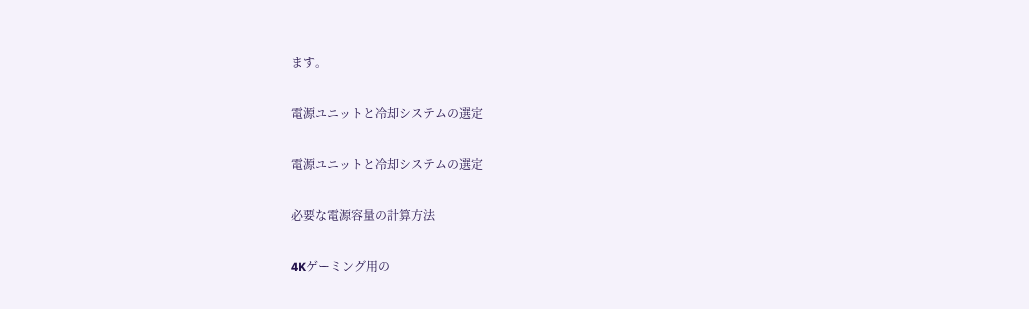ます。

電源ユニットと冷却システムの選定

電源ユニットと冷却システムの選定

必要な電源容量の計算方法

4Kゲーミング用の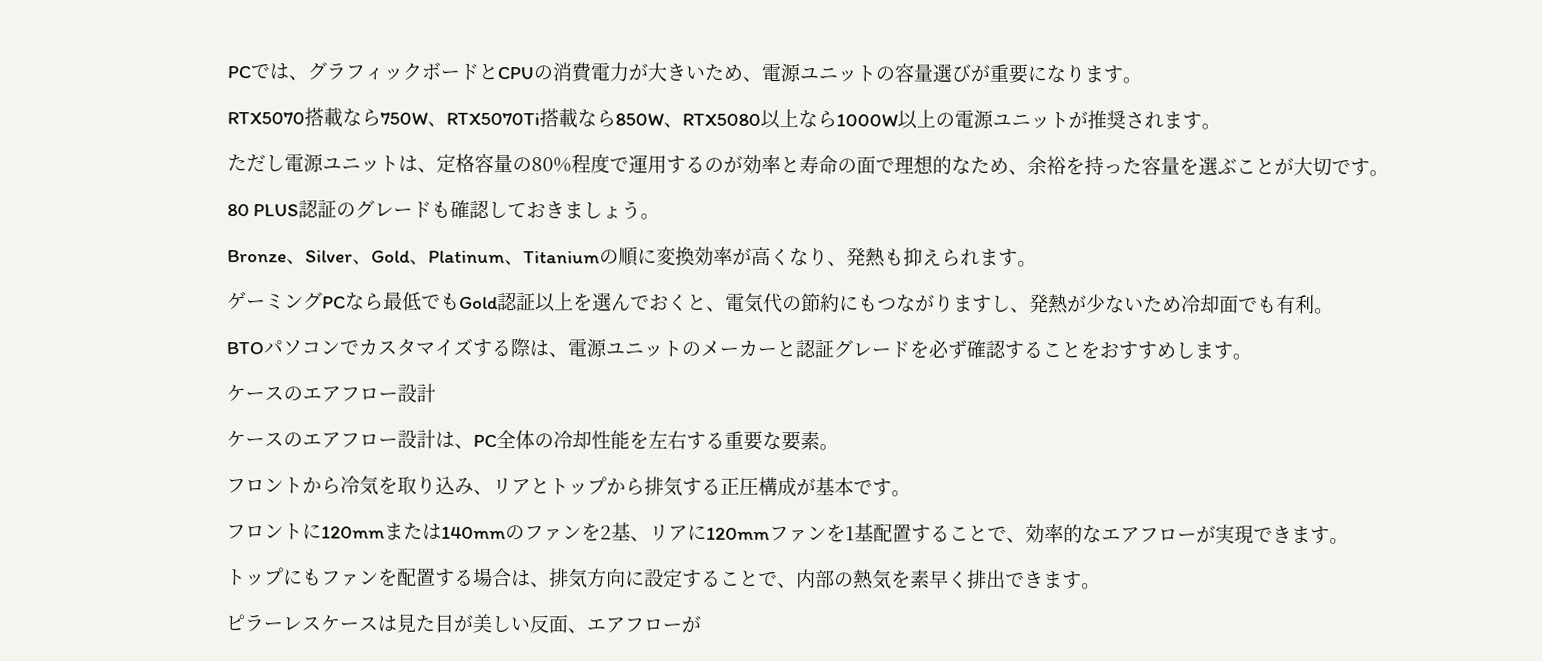PCでは、グラフィックボードとCPUの消費電力が大きいため、電源ユニットの容量選びが重要になります。

RTX5070搭載なら750W、RTX5070Ti搭載なら850W、RTX5080以上なら1000W以上の電源ユニットが推奨されます。

ただし電源ユニットは、定格容量の80%程度で運用するのが効率と寿命の面で理想的なため、余裕を持った容量を選ぶことが大切です。

80 PLUS認証のグレードも確認しておきましょう。

Bronze、Silver、Gold、Platinum、Titaniumの順に変換効率が高くなり、発熱も抑えられます。

ゲーミングPCなら最低でもGold認証以上を選んでおくと、電気代の節約にもつながりますし、発熱が少ないため冷却面でも有利。

BTOパソコンでカスタマイズする際は、電源ユニットのメーカーと認証グレードを必ず確認することをおすすめします。

ケースのエアフロー設計

ケースのエアフロー設計は、PC全体の冷却性能を左右する重要な要素。

フロントから冷気を取り込み、リアとトップから排気する正圧構成が基本です。

フロントに120mmまたは140mmのファンを2基、リアに120mmファンを1基配置することで、効率的なエアフローが実現できます。

トップにもファンを配置する場合は、排気方向に設定することで、内部の熱気を素早く排出できます。

ピラーレスケースは見た目が美しい反面、エアフローが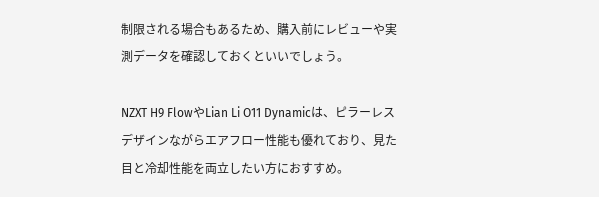制限される場合もあるため、購入前にレビューや実測データを確認しておくといいでしょう。

NZXT H9 FlowやLian Li O11 Dynamicは、ピラーレスデザインながらエアフロー性能も優れており、見た目と冷却性能を両立したい方におすすめ。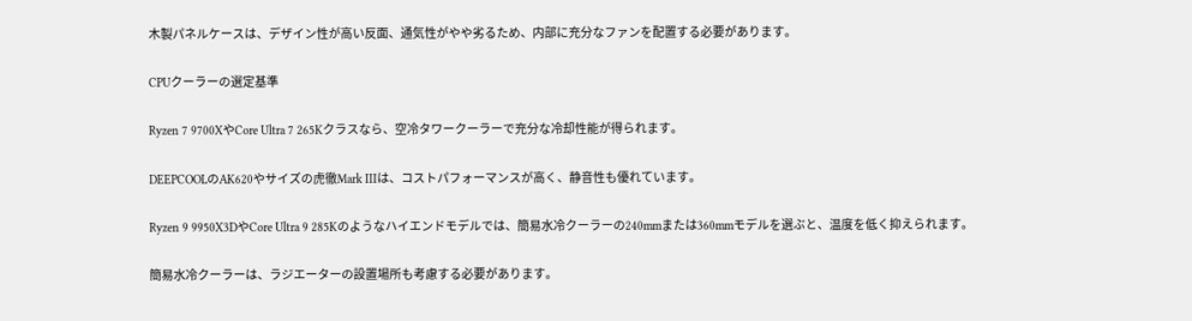木製パネルケースは、デザイン性が高い反面、通気性がやや劣るため、内部に充分なファンを配置する必要があります。

CPUクーラーの選定基準

Ryzen 7 9700XやCore Ultra 7 265Kクラスなら、空冷タワークーラーで充分な冷却性能が得られます。

DEEPCOOLのAK620やサイズの虎徹Mark IIIは、コストパフォーマンスが高く、静音性も優れています。

Ryzen 9 9950X3DやCore Ultra 9 285Kのようなハイエンドモデルでは、簡易水冷クーラーの240mmまたは360mmモデルを選ぶと、温度を低く抑えられます。

簡易水冷クーラーは、ラジエーターの設置場所も考慮する必要があります。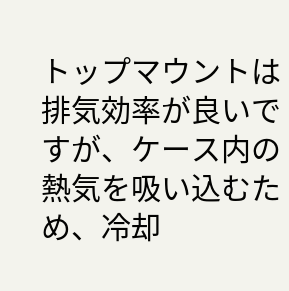トップマウントは排気効率が良いですが、ケース内の熱気を吸い込むため、冷却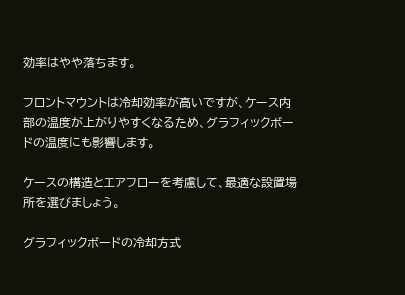効率はやや落ちます。

フロントマウントは冷却効率が高いですが、ケース内部の温度が上がりやすくなるため、グラフィックボードの温度にも影響します。

ケースの構造とエアフローを考慮して、最適な設置場所を選びましょう。

グラフィックボードの冷却方式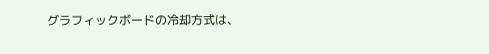グラフィックボードの冷却方式は、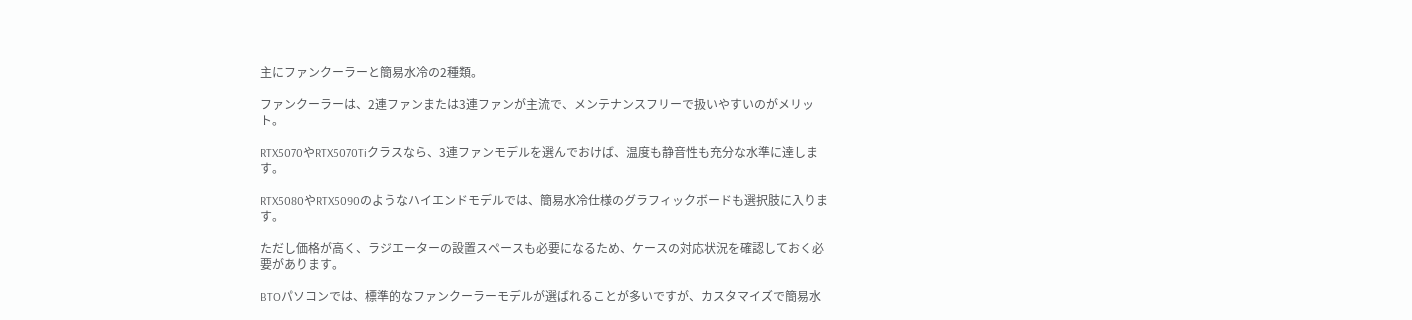主にファンクーラーと簡易水冷の2種類。

ファンクーラーは、2連ファンまたは3連ファンが主流で、メンテナンスフリーで扱いやすいのがメリット。

RTX5070やRTX5070Tiクラスなら、3連ファンモデルを選んでおけば、温度も静音性も充分な水準に達します。

RTX5080やRTX5090のようなハイエンドモデルでは、簡易水冷仕様のグラフィックボードも選択肢に入ります。

ただし価格が高く、ラジエーターの設置スペースも必要になるため、ケースの対応状況を確認しておく必要があります。

BTOパソコンでは、標準的なファンクーラーモデルが選ばれることが多いですが、カスタマイズで簡易水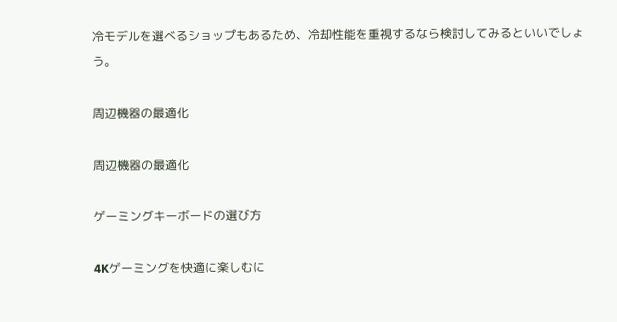冷モデルを選べるショップもあるため、冷却性能を重視するなら検討してみるといいでしょう。

周辺機器の最適化

周辺機器の最適化

ゲーミングキーボードの選び方

4Kゲーミングを快適に楽しむに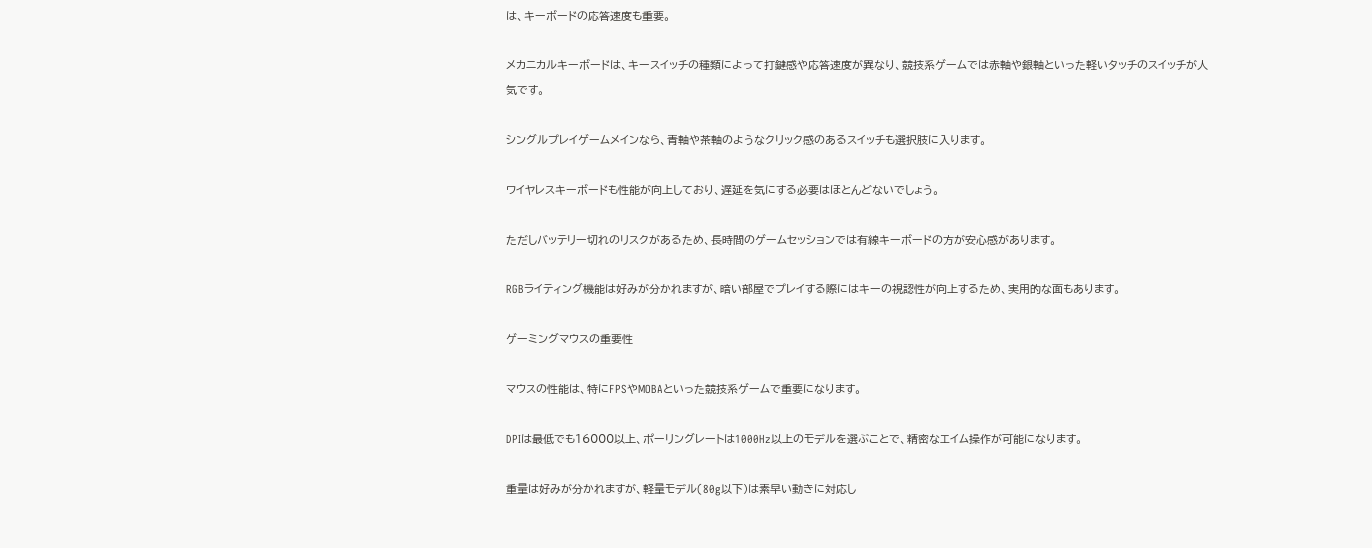は、キーボードの応答速度も重要。

メカニカルキーボードは、キースイッチの種類によって打鍵感や応答速度が異なり、競技系ゲームでは赤軸や銀軸といった軽いタッチのスイッチが人気です。

シングルプレイゲームメインなら、青軸や茶軸のようなクリック感のあるスイッチも選択肢に入ります。

ワイヤレスキーボードも性能が向上しており、遅延を気にする必要はほとんどないでしょう。

ただしバッテリー切れのリスクがあるため、長時間のゲームセッションでは有線キーボードの方が安心感があります。

RGBライティング機能は好みが分かれますが、暗い部屋でプレイする際にはキーの視認性が向上するため、実用的な面もあります。

ゲーミングマウスの重要性

マウスの性能は、特にFPSやMOBAといった競技系ゲームで重要になります。

DPIは最低でも16000以上、ポーリングレートは1000Hz以上のモデルを選ぶことで、精密なエイム操作が可能になります。

重量は好みが分かれますが、軽量モデル(80g以下)は素早い動きに対応し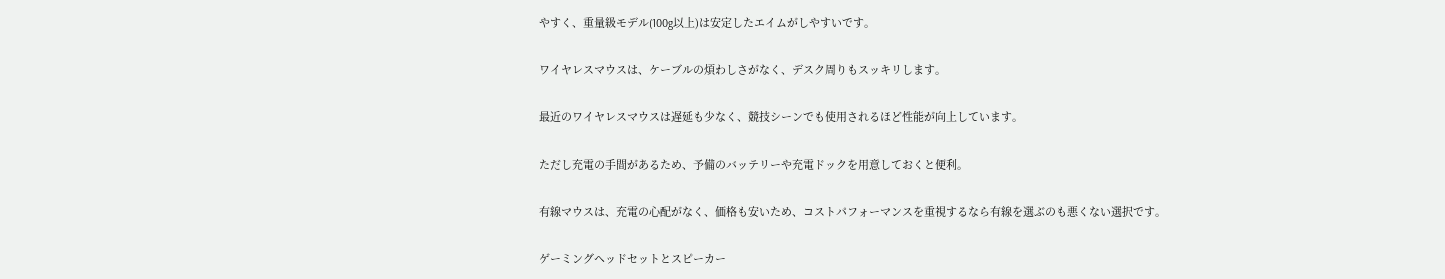やすく、重量級モデル(100g以上)は安定したエイムがしやすいです。

ワイヤレスマウスは、ケーブルの煩わしさがなく、デスク周りもスッキリします。

最近のワイヤレスマウスは遅延も少なく、競技シーンでも使用されるほど性能が向上しています。

ただし充電の手間があるため、予備のバッテリーや充電ドックを用意しておくと便利。

有線マウスは、充電の心配がなく、価格も安いため、コストパフォーマンスを重視するなら有線を選ぶのも悪くない選択です。

ゲーミングヘッドセットとスピーカー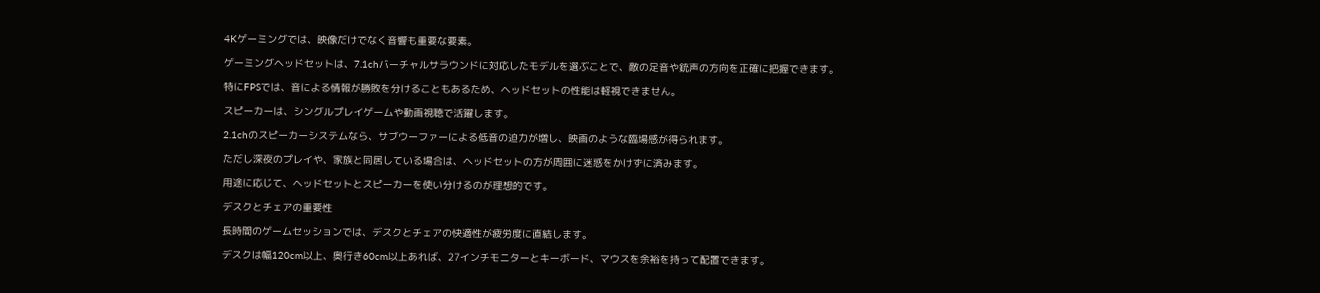4Kゲーミングでは、映像だけでなく音響も重要な要素。

ゲーミングヘッドセットは、7.1chバーチャルサラウンドに対応したモデルを選ぶことで、敵の足音や銃声の方向を正確に把握できます。

特にFPSでは、音による情報が勝敗を分けることもあるため、ヘッドセットの性能は軽視できません。

スピーカーは、シングルプレイゲームや動画視聴で活躍します。

2.1chのスピーカーシステムなら、サブウーファーによる低音の迫力が増し、映画のような臨場感が得られます。

ただし深夜のプレイや、家族と同居している場合は、ヘッドセットの方が周囲に迷惑をかけずに済みます。

用途に応じて、ヘッドセットとスピーカーを使い分けるのが理想的です。

デスクとチェアの重要性

長時間のゲームセッションでは、デスクとチェアの快適性が疲労度に直結します。

デスクは幅120cm以上、奥行き60cm以上あれば、27インチモニターとキーボード、マウスを余裕を持って配置できます。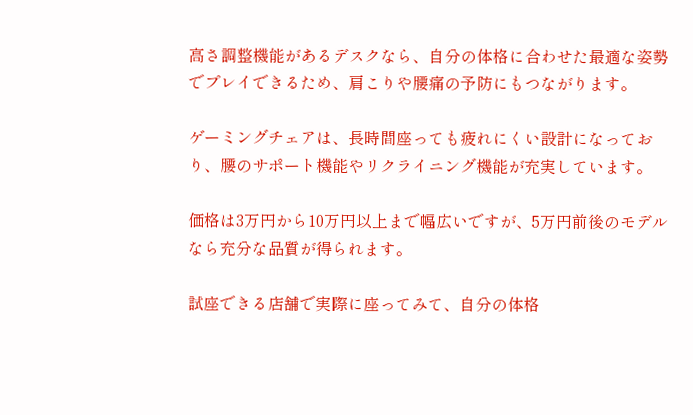高さ調整機能があるデスクなら、自分の体格に合わせた最適な姿勢でプレイできるため、肩こりや腰痛の予防にもつながります。

ゲーミングチェアは、長時間座っても疲れにくい設計になっており、腰のサポート機能やリクライニング機能が充実しています。

価格は3万円から10万円以上まで幅広いですが、5万円前後のモデルなら充分な品質が得られます。

試座できる店舗で実際に座ってみて、自分の体格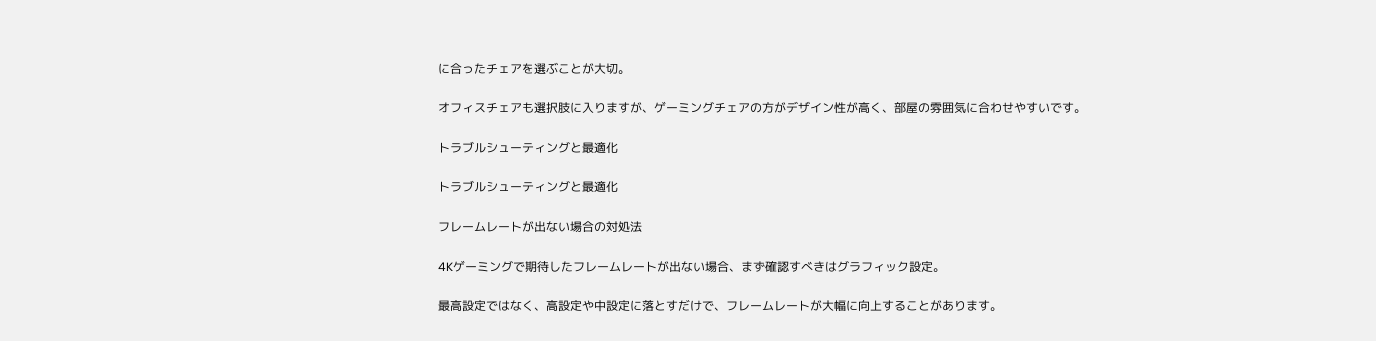に合ったチェアを選ぶことが大切。

オフィスチェアも選択肢に入りますが、ゲーミングチェアの方がデザイン性が高く、部屋の雰囲気に合わせやすいです。

トラブルシューティングと最適化

トラブルシューティングと最適化

フレームレートが出ない場合の対処法

4Kゲーミングで期待したフレームレートが出ない場合、まず確認すべきはグラフィック設定。

最高設定ではなく、高設定や中設定に落とすだけで、フレームレートが大幅に向上することがあります。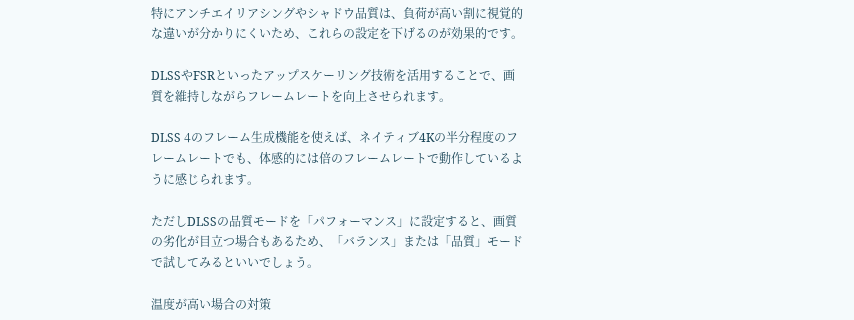特にアンチエイリアシングやシャドウ品質は、負荷が高い割に視覚的な違いが分かりにくいため、これらの設定を下げるのが効果的です。

DLSSやFSRといったアップスケーリング技術を活用することで、画質を維持しながらフレームレートを向上させられます。

DLSS 4のフレーム生成機能を使えば、ネイティブ4Kの半分程度のフレームレートでも、体感的には倍のフレームレートで動作しているように感じられます。

ただしDLSSの品質モードを「パフォーマンス」に設定すると、画質の劣化が目立つ場合もあるため、「バランス」または「品質」モードで試してみるといいでしょう。

温度が高い場合の対策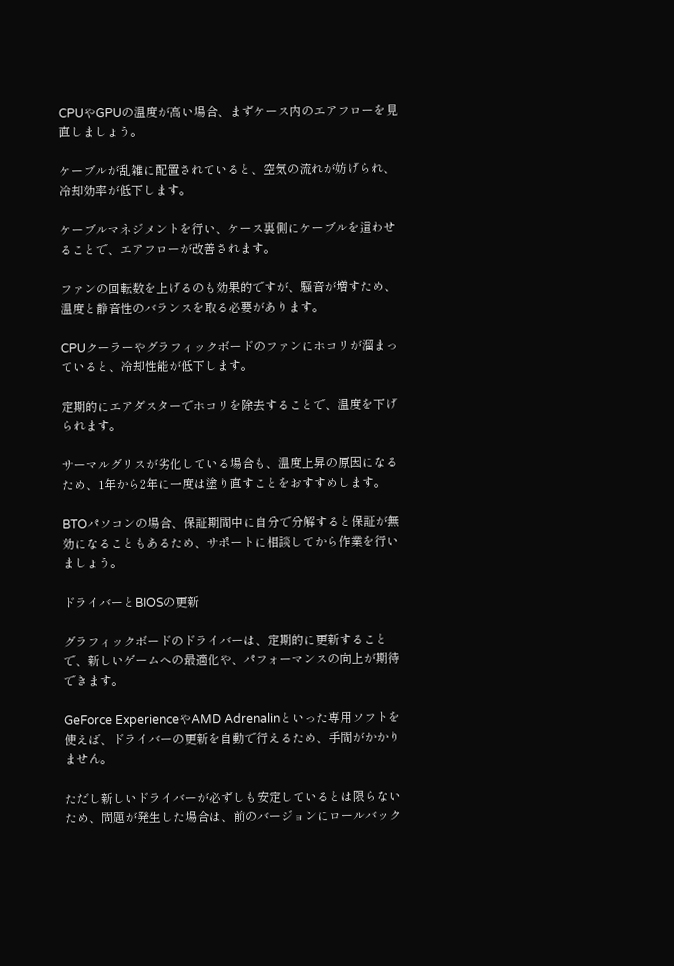CPUやGPUの温度が高い場合、まずケース内のエアフローを見直しましょう。

ケーブルが乱雑に配置されていると、空気の流れが妨げられ、冷却効率が低下します。

ケーブルマネジメントを行い、ケース裏側にケーブルを這わせることで、エアフローが改善されます。

ファンの回転数を上げるのも効果的ですが、騒音が増すため、温度と静音性のバランスを取る必要があります。

CPUクーラーやグラフィックボードのファンにホコリが溜まっていると、冷却性能が低下します。

定期的にエアダスターでホコリを除去することで、温度を下げられます。

サーマルグリスが劣化している場合も、温度上昇の原因になるため、1年から2年に一度は塗り直すことをおすすめします。

BTOパソコンの場合、保証期間中に自分で分解すると保証が無効になることもあるため、サポートに相談してから作業を行いましょう。

ドライバーとBIOSの更新

グラフィックボードのドライバーは、定期的に更新することで、新しいゲームへの最適化や、パフォーマンスの向上が期待できます。

GeForce ExperienceやAMD Adrenalinといった専用ソフトを使えば、ドライバーの更新を自動で行えるため、手間がかかりません。

ただし新しいドライバーが必ずしも安定しているとは限らないため、問題が発生した場合は、前のバージョンにロールバック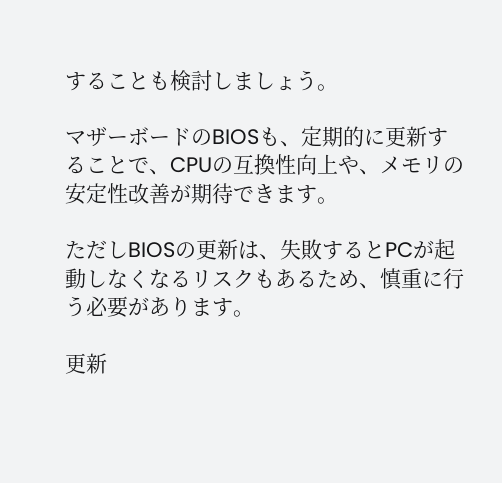することも検討しましょう。

マザーボードのBIOSも、定期的に更新することで、CPUの互換性向上や、メモリの安定性改善が期待できます。

ただしBIOSの更新は、失敗するとPCが起動しなくなるリスクもあるため、慎重に行う必要があります。

更新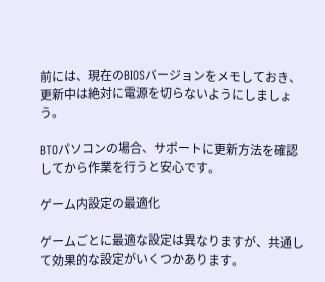前には、現在のBIOSバージョンをメモしておき、更新中は絶対に電源を切らないようにしましょう。

BTOパソコンの場合、サポートに更新方法を確認してから作業を行うと安心です。

ゲーム内設定の最適化

ゲームごとに最適な設定は異なりますが、共通して効果的な設定がいくつかあります。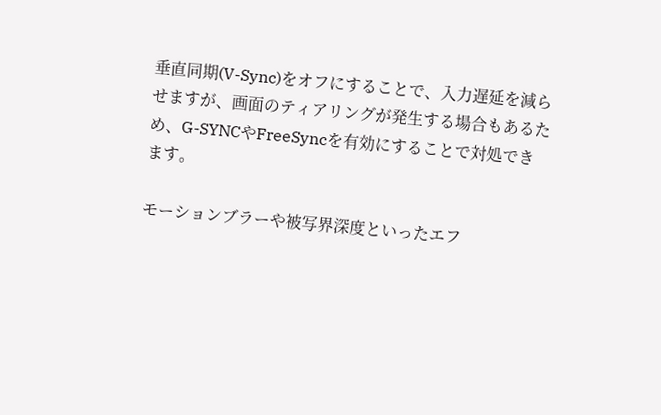垂直同期(V-Sync)をオフにすることで、入力遅延を減らせますが、画面のティアリングが発生する場合もあるため、G-SYNCやFreeSyncを有効にすることで対処できます。

モーションブラーや被写界深度といったエフ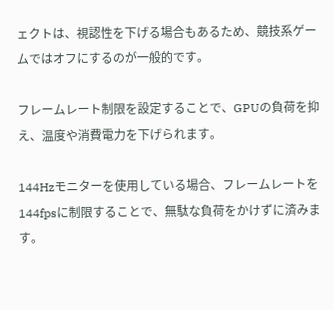ェクトは、視認性を下げる場合もあるため、競技系ゲームではオフにするのが一般的です。

フレームレート制限を設定することで、GPUの負荷を抑え、温度や消費電力を下げられます。

144Hzモニターを使用している場合、フレームレートを144fpsに制限することで、無駄な負荷をかけずに済みます。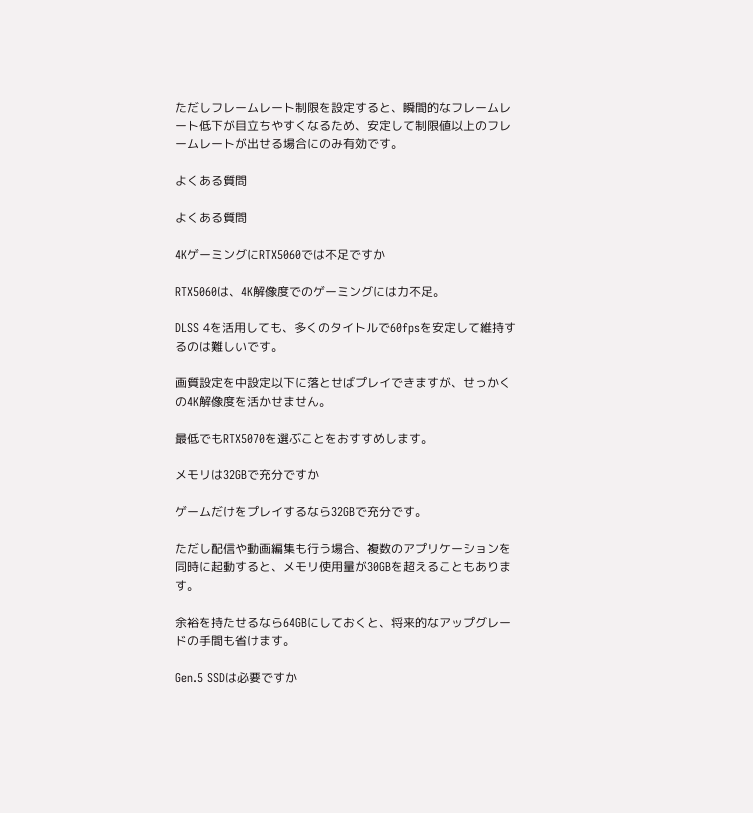ただしフレームレート制限を設定すると、瞬間的なフレームレート低下が目立ちやすくなるため、安定して制限値以上のフレームレートが出せる場合にのみ有効です。

よくある質問

よくある質問

4KゲーミングにRTX5060では不足ですか

RTX5060は、4K解像度でのゲーミングには力不足。

DLSS 4を活用しても、多くのタイトルで60fpsを安定して維持するのは難しいです。

画質設定を中設定以下に落とせばプレイできますが、せっかくの4K解像度を活かせません。

最低でもRTX5070を選ぶことをおすすめします。

メモリは32GBで充分ですか

ゲームだけをプレイするなら32GBで充分です。

ただし配信や動画編集も行う場合、複数のアプリケーションを同時に起動すると、メモリ使用量が30GBを超えることもあります。

余裕を持たせるなら64GBにしておくと、将来的なアップグレードの手間も省けます。

Gen.5 SSDは必要ですか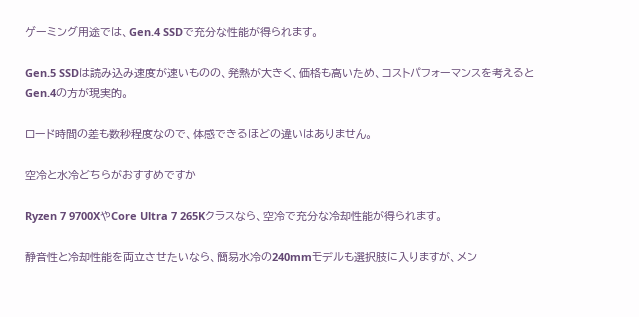ゲーミング用途では、Gen.4 SSDで充分な性能が得られます。

Gen.5 SSDは読み込み速度が速いものの、発熱が大きく、価格も高いため、コストパフォーマンスを考えるとGen.4の方が現実的。

ロード時間の差も数秒程度なので、体感できるほどの違いはありません。

空冷と水冷どちらがおすすめですか

Ryzen 7 9700XやCore Ultra 7 265Kクラスなら、空冷で充分な冷却性能が得られます。

静音性と冷却性能を両立させたいなら、簡易水冷の240mmモデルも選択肢に入りますが、メン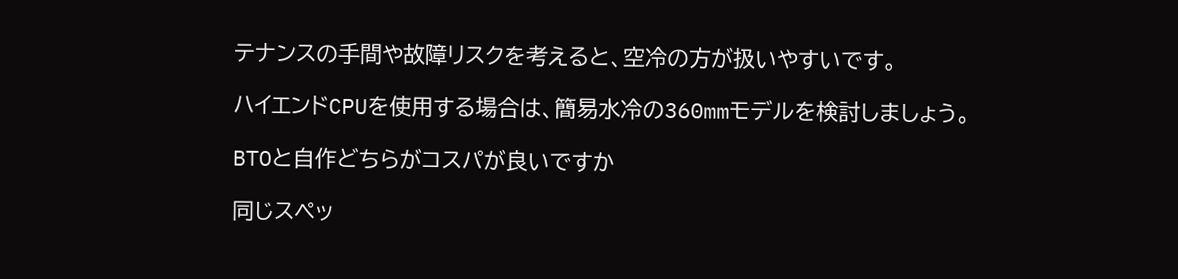テナンスの手間や故障リスクを考えると、空冷の方が扱いやすいです。

ハイエンドCPUを使用する場合は、簡易水冷の360mmモデルを検討しましょう。

BTOと自作どちらがコスパが良いですか

同じスペッ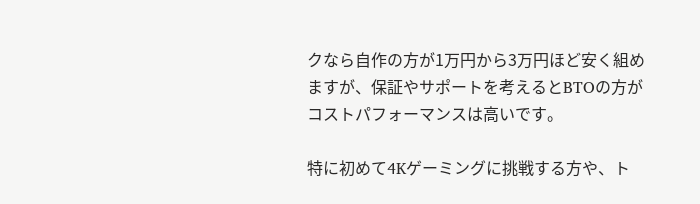クなら自作の方が1万円から3万円ほど安く組めますが、保証やサポートを考えるとBTOの方がコストパフォーマンスは高いです。

特に初めて4Kゲーミングに挑戦する方や、ト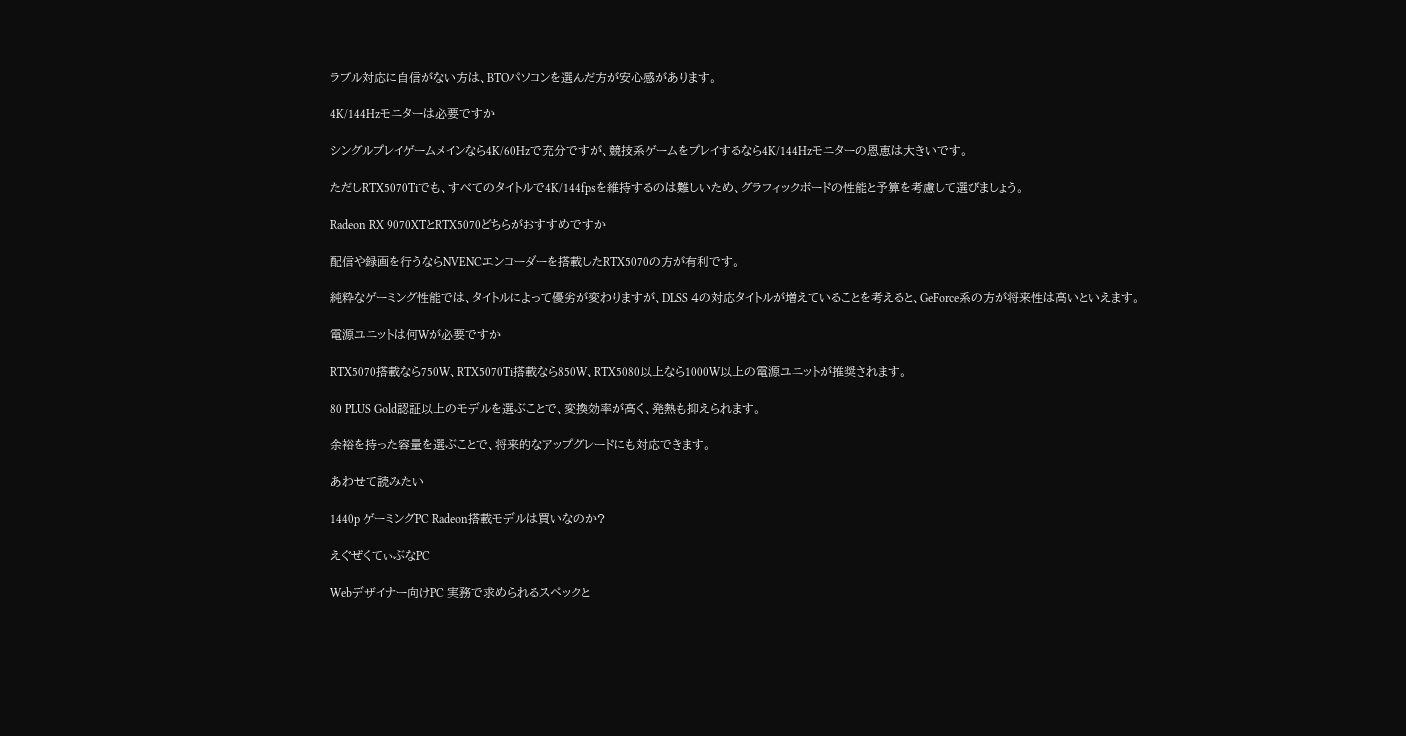ラブル対応に自信がない方は、BTOパソコンを選んだ方が安心感があります。

4K/144Hzモニターは必要ですか

シングルプレイゲームメインなら4K/60Hzで充分ですが、競技系ゲームをプレイするなら4K/144Hzモニターの恩恵は大きいです。

ただしRTX5070Tiでも、すべてのタイトルで4K/144fpsを維持するのは難しいため、グラフィックボードの性能と予算を考慮して選びましょう。

Radeon RX 9070XTとRTX5070どちらがおすすめですか

配信や録画を行うならNVENCエンコーダーを搭載したRTX5070の方が有利です。

純粋なゲーミング性能では、タイトルによって優劣が変わりますが、DLSS 4の対応タイトルが増えていることを考えると、GeForce系の方が将来性は高いといえます。

電源ユニットは何Wが必要ですか

RTX5070搭載なら750W、RTX5070Ti搭載なら850W、RTX5080以上なら1000W以上の電源ユニットが推奨されます。

80 PLUS Gold認証以上のモデルを選ぶことで、変換効率が高く、発熱も抑えられます。

余裕を持った容量を選ぶことで、将来的なアップグレードにも対応できます。

あわせて読みたい

1440p ゲーミングPC Radeon搭載モデルは買いなのか?

えぐぜくてぃぶなPC

Webデザイナー向けPC 実務で求められるスペックと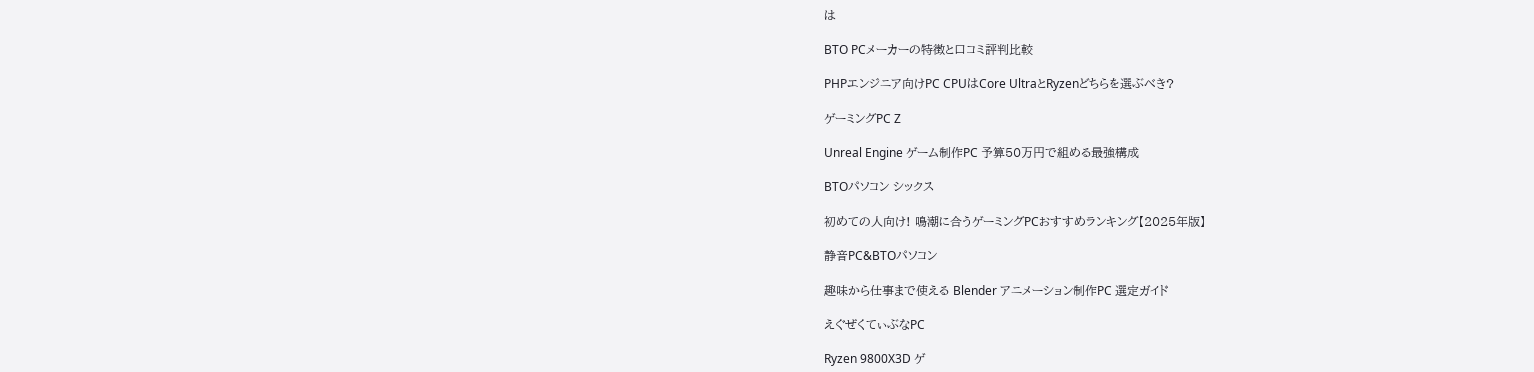は

BTO PCメーカーの特徴と口コミ評判比較

PHPエンジニア向けPC CPUはCore UltraとRyzenどちらを選ぶべき?

ゲーミングPC Z

Unreal Engine ゲーム制作PC 予算50万円で組める最強構成

BTOパソコン シックス

初めての人向け! 鳴潮に合うゲーミングPCおすすめランキング【2025年版】

静音PC&BTOパソコン

趣味から仕事まで使える Blender アニメーション制作PC 選定ガイド

えぐぜくてぃぶなPC

Ryzen 9800X3D ゲ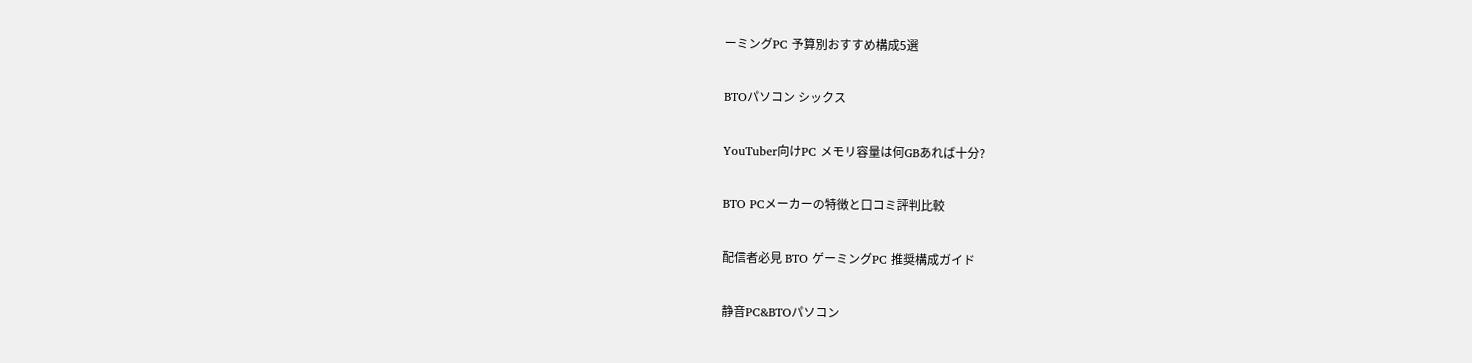ーミングPC 予算別おすすめ構成5選

BTOパソコン シックス

YouTuber向けPC メモリ容量は何GBあれば十分?

BTO PCメーカーの特徴と口コミ評判比較

配信者必見 BTO ゲーミングPC 推奨構成ガイド

静音PC&BTOパソコン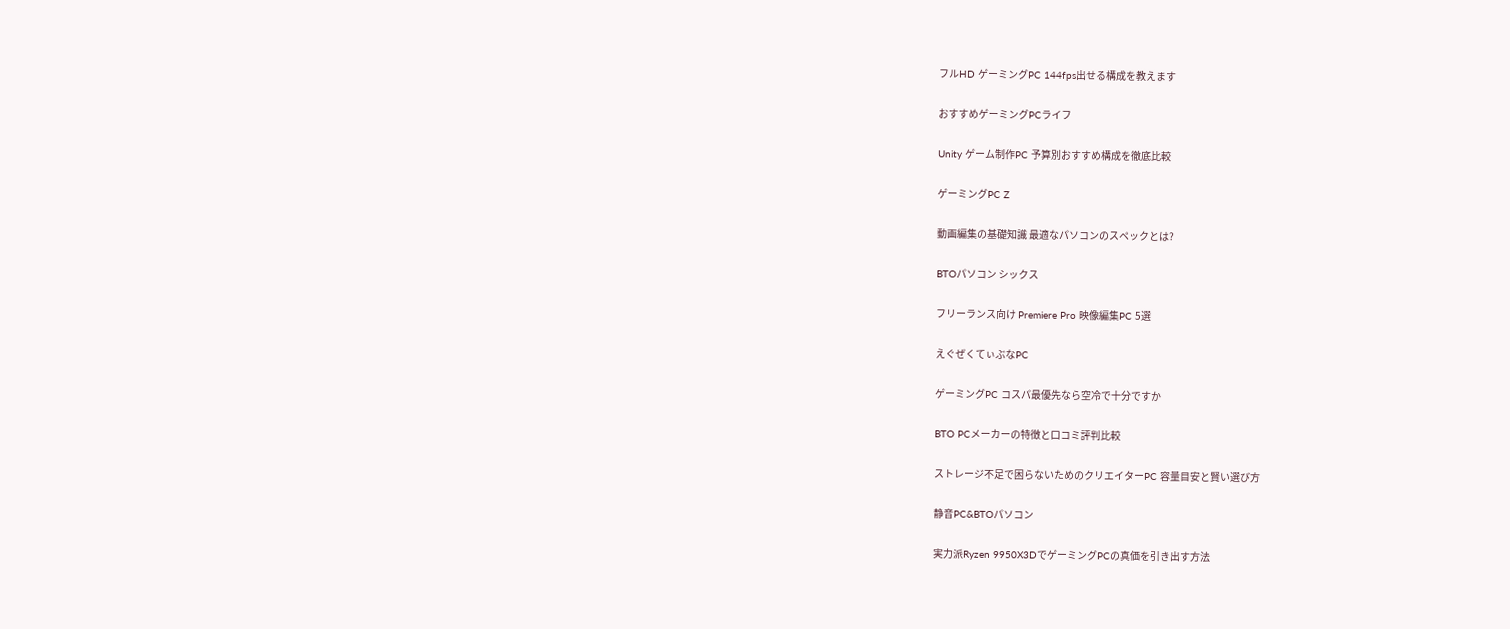フルHD ゲーミングPC 144fps出せる構成を教えます

おすすめゲーミングPCライフ

Unity ゲーム制作PC 予算別おすすめ構成を徹底比較

ゲーミングPC Z

動画編集の基礎知識 最適なパソコンのスペックとは?

BTOパソコン シックス

フリーランス向け Premiere Pro 映像編集PC 5選

えぐぜくてぃぶなPC

ゲーミングPC コスパ最優先なら空冷で十分ですか

BTO PCメーカーの特徴と口コミ評判比較

ストレージ不足で困らないためのクリエイターPC 容量目安と賢い選び方

静音PC&BTOパソコン

実力派Ryzen 9950X3DでゲーミングPCの真価を引き出す方法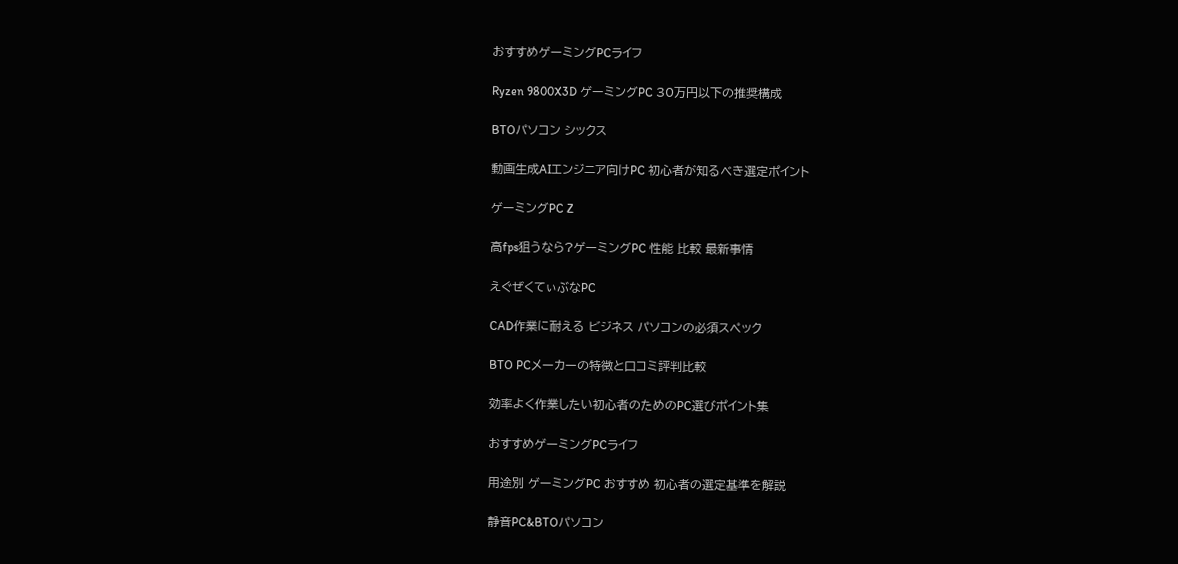おすすめゲーミングPCライフ

Ryzen 9800X3D ゲーミングPC 30万円以下の推奨構成

BTOパソコン シックス

動画生成AIエンジニア向けPC 初心者が知るべき選定ポイント

ゲーミングPC Z

高fps狙うなら?ゲーミングPC 性能 比較 最新事情

えぐぜくてぃぶなPC

CAD作業に耐える ビジネス パソコンの必須スペック

BTO PCメーカーの特徴と口コミ評判比較

効率よく作業したい初心者のためのPC選びポイント集

おすすめゲーミングPCライフ

用途別 ゲーミングPC おすすめ 初心者の選定基準を解説

静音PC&BTOパソコン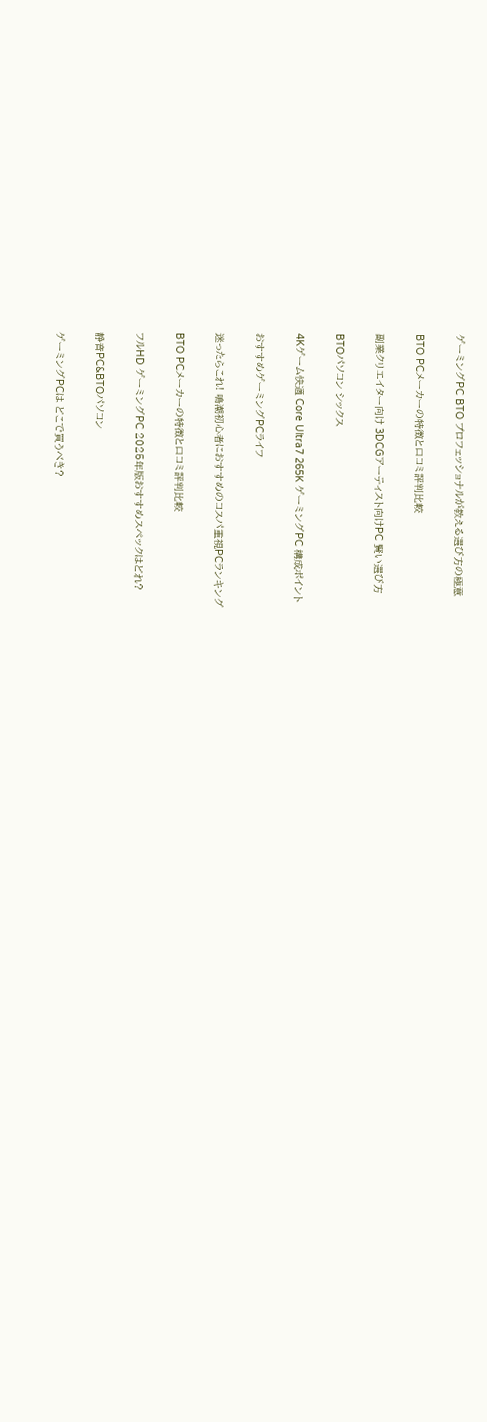ゲーミングPC BTO プロフェッショナルが教える選び方の極意

BTO PCメーカーの特徴と口コミ評判比較

副業クリエイター向け 3DCGアーティスト向けPC 賢い選び方

BTOパソコン シックス

4Kゲーム快適 Core Ultra7 265K ゲーミングPC 構成ポイント

おすすめゲーミングPCライフ

迷ったらこれ! 鳴潮初心者におすすめのコスパ重視PCランキング

BTO PCメーカーの特徴と口コミ評判比較

フルHD ゲーミングPC 2025年版おすすめスペックはどれ?

静音PC&BTOパソコン

ゲーミングPCは どこで買うべき?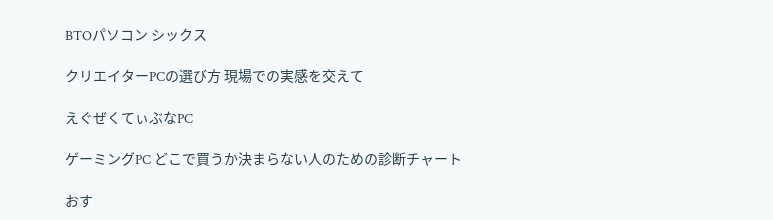BTOパソコン シックス

クリエイターPCの選び方 現場での実感を交えて

えぐぜくてぃぶなPC

ゲーミングPC どこで買うか決まらない人のための診断チャート

おす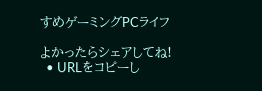すめゲーミングPCライフ

よかったらシェアしてね!
  • URLをコピーし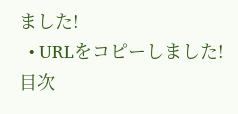ました!
  • URLをコピーしました!
目次